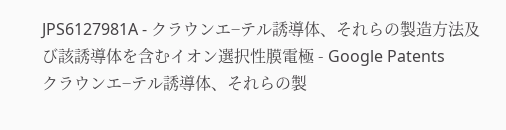JPS6127981A - クラウンエ−テル誘導体、それらの製造方法及び該誘導体を含むイオン選択性膜電極 - Google Patents
クラウンエ−テル誘導体、それらの製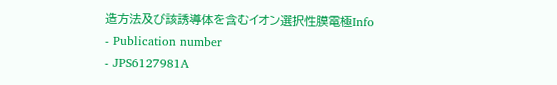造方法及び該誘導体を含むイオン選択性膜電極Info
- Publication number
- JPS6127981A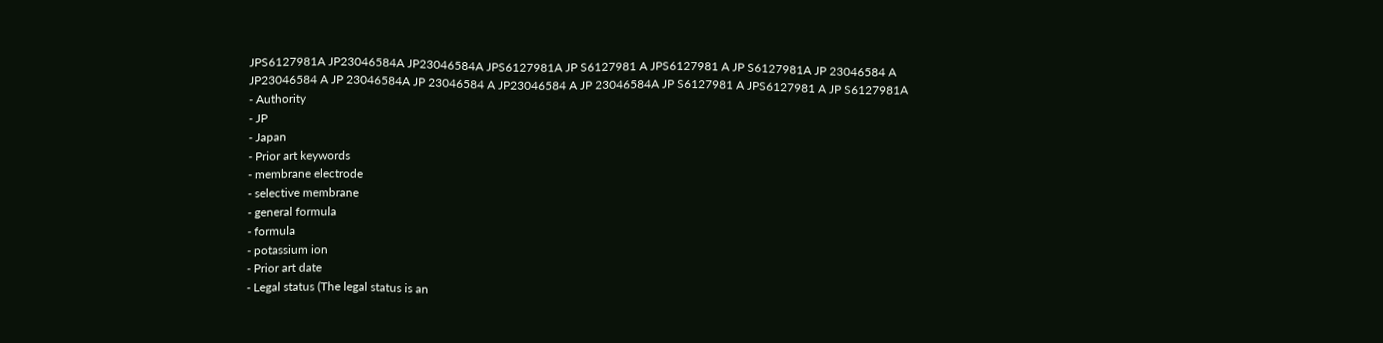JPS6127981A JP23046584A JP23046584A JPS6127981A JP S6127981 A JPS6127981 A JP S6127981A JP 23046584 A JP23046584 A JP 23046584A JP 23046584 A JP23046584 A JP 23046584A JP S6127981 A JPS6127981 A JP S6127981A
- Authority
- JP
- Japan
- Prior art keywords
- membrane electrode
- selective membrane
- general formula
- formula
- potassium ion
- Prior art date
- Legal status (The legal status is an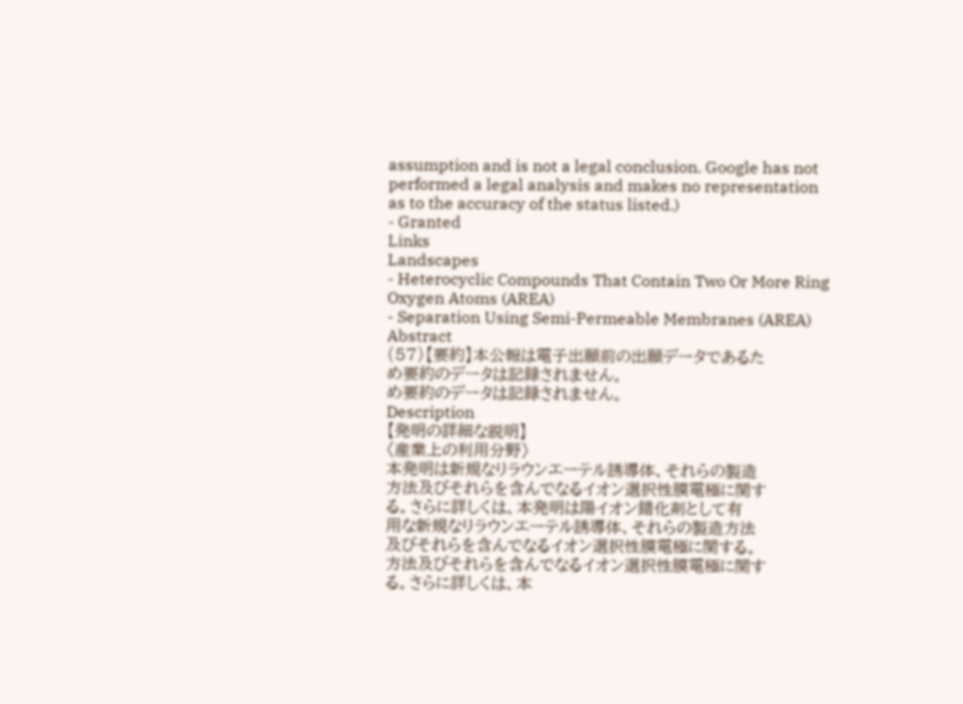assumption and is not a legal conclusion. Google has not performed a legal analysis and makes no representation as to the accuracy of the status listed.)
- Granted
Links
Landscapes
- Heterocyclic Compounds That Contain Two Or More Ring Oxygen Atoms (AREA)
- Separation Using Semi-Permeable Membranes (AREA)
Abstract
(57)【要約】本公報は電子出願前の出願データであるた
め要約のデータは記録されません。
め要約のデータは記録されません。
Description
【発明の詳細な説明】
〈産業上の利用分野〉
本発明は新規なりラウンエーテル誘導体、それらの製造
方法及びそれらを含んでなるイオン選択性膜電極に関す
る。さらに詳しくは、本発明は陽イオン錯化剤として有
用な新規なりラウンエーテル誘導体、それらの製造方法
及びそれらを含んでなるイオン選択性膜電極に関する。
方法及びそれらを含んでなるイオン選択性膜電極に関す
る。さらに詳しくは、本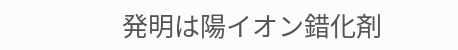発明は陽イオン錯化剤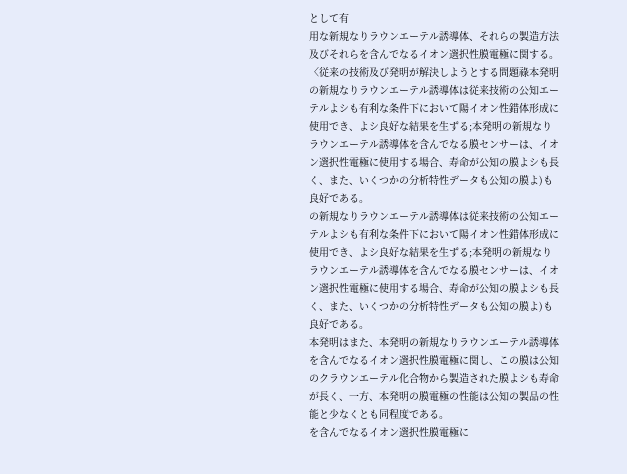として有
用な新規なりラウンエーテル誘導体、それらの製造方法
及びそれらを含んでなるイオン選択性膜電極に関する。
〈従来の技術及び発明が解決しようとする問題祿本発明
の新規なりラウンエーテル誘導体は従来技術の公知エー
テルよシも有利な条件下において陽イオン性錯体形成に
使用でき、よシ良好な結果を生ずる;本発明の新規なり
ラウンエーテル誘導体を含んでなる膜センサーは、イオ
ン選択性電極に使用する場合、寿命が公知の膜よシも長
く、また、いくつかの分析特性データも公知の膜よ)も
良好である。
の新規なりラウンエーテル誘導体は従来技術の公知エー
テルよシも有利な条件下において陽イオン性錯体形成に
使用でき、よシ良好な結果を生ずる;本発明の新規なり
ラウンエーテル誘導体を含んでなる膜センサーは、イオ
ン選択性電極に使用する場合、寿命が公知の膜よシも長
く、また、いくつかの分析特性データも公知の膜よ)も
良好である。
本発明はまた、本発明の新規なりラウンエーテル誘導体
を含んでなるイオン選択性膜電極に関し、この膜は公知
のクラウンエーテル化合物から製造された膜よシも寿命
が長く、一方、本発明の膜電極の性能は公知の製品の性
能と少なくとも同程度である。
を含んでなるイオン選択性膜電極に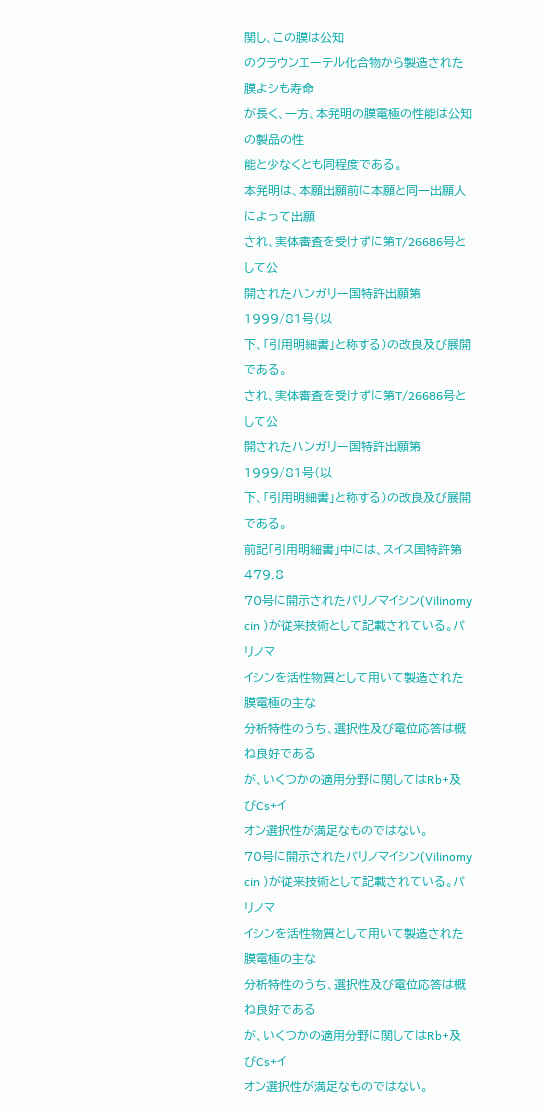関し、この膜は公知
のクラウンエーテル化合物から製造された膜よシも寿命
が長く、一方、本発明の膜電極の性能は公知の製品の性
能と少なくとも同程度である。
本発明は、本願出願前に本願と同一出願人によって出願
され、実体審査を受けずに第T/26686号として公
開されたハンガリー国特許出願第1999/81号(以
下、「引用明細書」と称する)の改良及び展開である。
され、実体審査を受けずに第T/26686号として公
開されたハンガリー国特許出願第1999/81号(以
下、「引用明細書」と称する)の改良及び展開である。
前記「引用明細書」中には、スイス国特許第479.8
70号に開示されたパリノマイシン(Vilinomy
cin )が従来技術として記載されている。パリノマ
イシンを活性物質として用いて製造された膜電極の主な
分析特性のうち、選択性及び電位応答は概ね良好である
が、いくつかの適用分野に関してはRb+及びCs+イ
オン選択性が満足なものではない。
70号に開示されたパリノマイシン(Vilinomy
cin )が従来技術として記載されている。パリノマ
イシンを活性物質として用いて製造された膜電極の主な
分析特性のうち、選択性及び電位応答は概ね良好である
が、いくつかの適用分野に関してはRb+及びCs+イ
オン選択性が満足なものではない。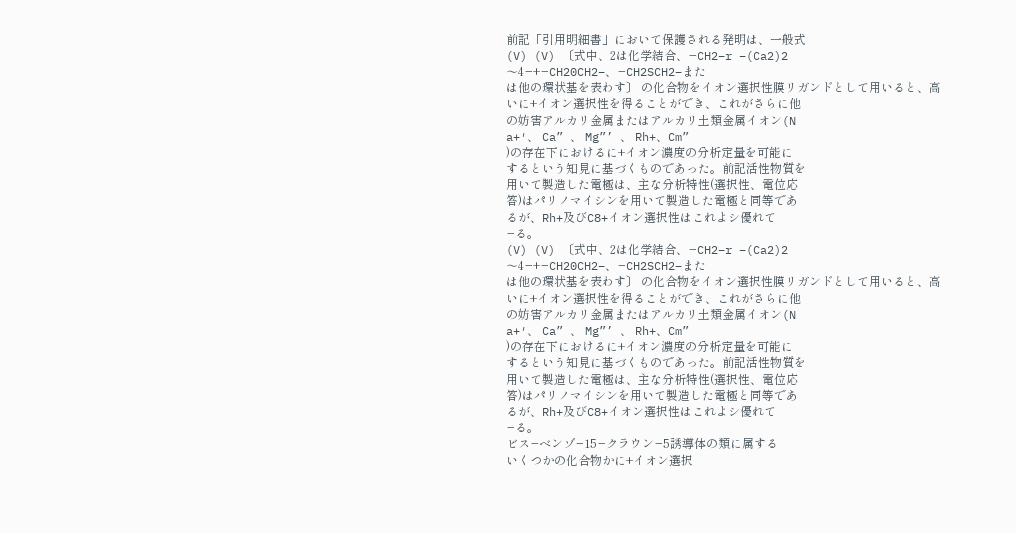前記「引用明細書」において保護される発明は、一般式
(V) (V) 〔式中、2は化学結合、−CH2−r −(Ca2)2
〜4−+−CH20CH2−、−CH2SCH2−また
は他の環状基を表わす〕 の化合物をイオン選択性膜リガンドとして用いると、高
いに+イオン選択性を得ることができ、これがさらに他
の妨害アルカリ金属またはアルカリ土類金属イオン(N
a+′、 Ca” 、 Mg”’ 、 Rh+、Cm”
)の存在下におけるに+イオン濃度の分析定量を可能に
するという知見に基づくものであった。前記活性物質を
用いて製造した電極は、主な分析特性(選択性、電位応
答)はパリノマイシンを用いて製造した電極と同等であ
るが、Rh+及びC8+イオン選択性はこれよシ優れて
−る。
(V) (V) 〔式中、2は化学結合、−CH2−r −(Ca2)2
〜4−+−CH20CH2−、−CH2SCH2−また
は他の環状基を表わす〕 の化合物をイオン選択性膜リガンドとして用いると、高
いに+イオン選択性を得ることができ、これがさらに他
の妨害アルカリ金属またはアルカリ土類金属イオン(N
a+′、 Ca” 、 Mg”’ 、 Rh+、Cm”
)の存在下におけるに+イオン濃度の分析定量を可能に
するという知見に基づくものであった。前記活性物質を
用いて製造した電極は、主な分析特性(選択性、電位応
答)はパリノマイシンを用いて製造した電極と同等であ
るが、Rh+及びC8+イオン選択性はこれよシ優れて
−る。
ビス−ベンゾ−15−クラウン−5誘導体の類に属する
いくつかの化合物かに+イオン選択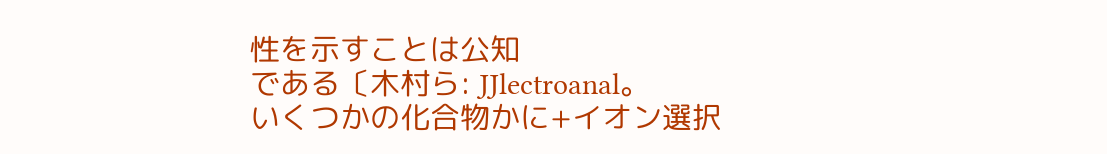性を示すことは公知
である〔木村ら: JJlectroanal。
いくつかの化合物かに+イオン選択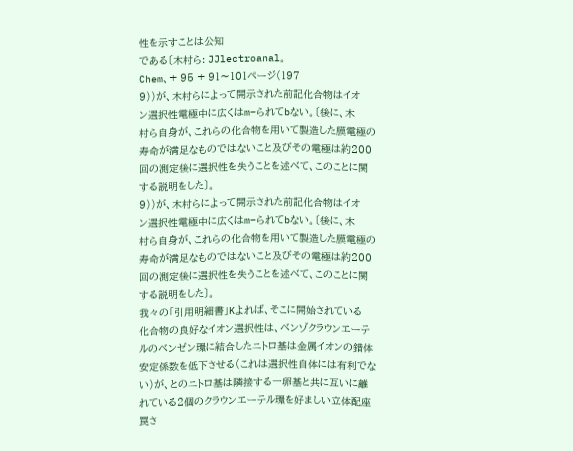性を示すことは公知
である〔木村ら: JJlectroanal。
Chem、+ 95 + 91〜101ページ(197
9))が、木村らによって開示された前記化合物はイオ
ン選択性電極中に広くはm−られてbない。〔後に、木
村ら自身が、これらの化合物を用いて製造した膜電極の
寿命が満足なものではないこと及びその電極は約200
回の測定後に選択性を失うことを述べて、このことに関
する説明をした〕。
9))が、木村らによって開示された前記化合物はイオ
ン選択性電極中に広くはm−られてbない。〔後に、木
村ら自身が、これらの化合物を用いて製造した膜電極の
寿命が満足なものではないこと及びその電極は約200
回の測定後に選択性を失うことを述べて、このことに関
する説明をした〕。
我々の「引用明細書」Kよれば、そこに開始されている
化合物の良好なイオン選択性は、ベンゾクラウンエーテ
ルのベンゼン環に結合したニトロ基は金属イオンの錯体
安定係数を低下させる(これは選択性自体には有利でな
い)が、とのニトロ基は隣接する一卵基と共に互いに離
れている2個のクラウンエーテル環を好ましい立体配座
罠さ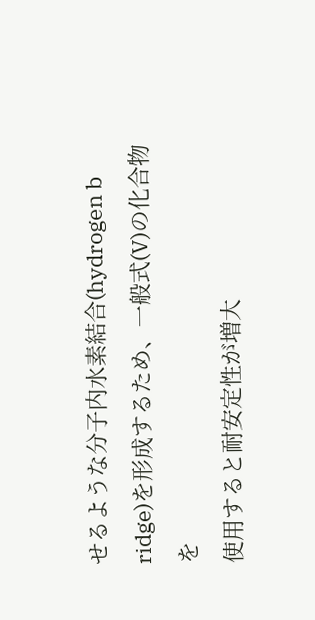せるような分子内水素結合(hydrogen b
ridge)を形成するため、一般式(V)の化合物を
使用すると耐安定性が増大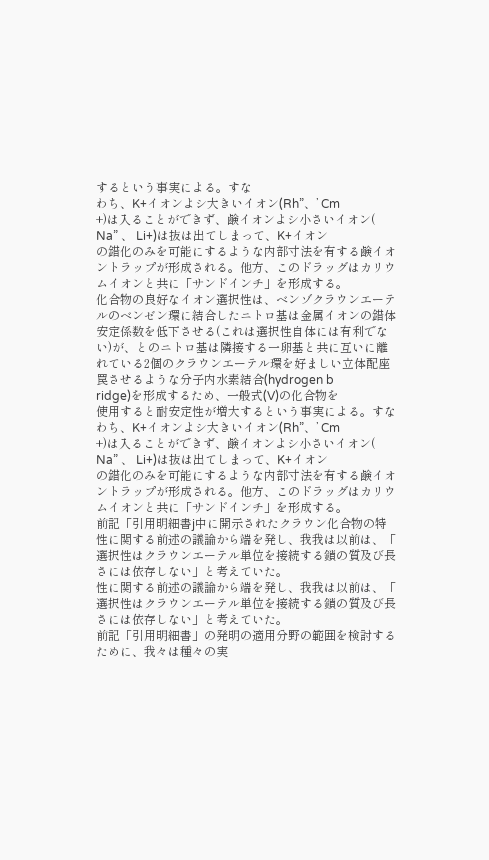するという事実による。すな
わち、K+イオンよシ大きいイオン(Rh”、’ Cm
+)は入ることができず、鹸イオンよシ小さいイオン(
Na” 、 Li+)は抜は出てしまって、K+イオン
の錯化のみを可能にするような内部寸法を有する鹸イオ
ントラップが形成される。他方、このドラッグはカリウ
ムイオンと共に「サンドインチ」を形成する。
化合物の良好なイオン選択性は、ベンゾクラウンエーテ
ルのベンゼン環に結合したニトロ基は金属イオンの錯体
安定係数を低下させる(これは選択性自体には有利でな
い)が、とのニトロ基は隣接する一卵基と共に互いに離
れている2個のクラウンエーテル環を好ましい立体配座
罠させるような分子内水素結合(hydrogen b
ridge)を形成するため、一般式(V)の化合物を
使用すると耐安定性が増大するという事実による。すな
わち、K+イオンよシ大きいイオン(Rh”、’ Cm
+)は入ることができず、鹸イオンよシ小さいイオン(
Na” 、 Li+)は抜は出てしまって、K+イオン
の錯化のみを可能にするような内部寸法を有する鹸イオ
ントラップが形成される。他方、このドラッグはカリウ
ムイオンと共に「サンドインチ」を形成する。
前記「引用明細書j中に開示されたクラウン化合物の特
性に関する前述の議論から端を発し、我我は以前は、「
選択性はクラウンエーテル単位を接続する鎖の質及び長
さには依存しない」と考えていた。
性に関する前述の議論から端を発し、我我は以前は、「
選択性はクラウンエーテル単位を接続する鎖の質及び長
さには依存しない」と考えていた。
前記「引用明細書」の発明の適用分野の範囲を検討する
ために、我々は種々の実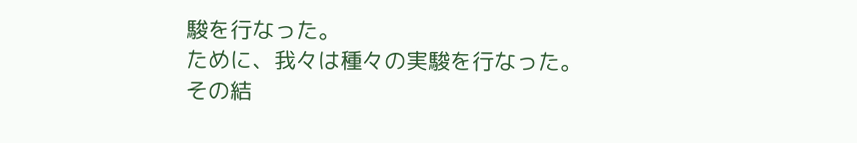駿を行なった。
ために、我々は種々の実駿を行なった。
その結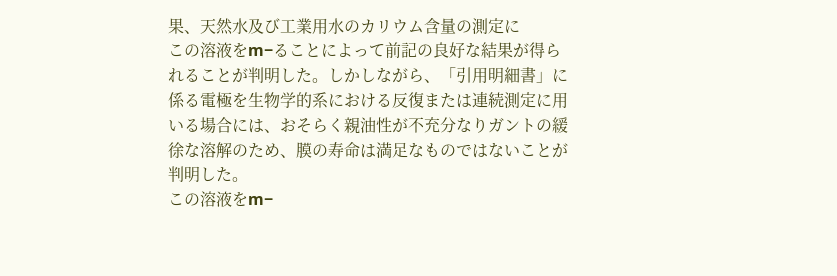果、天然水及び工業用水のカリウム含量の測定に
この溶液をm−ることによって前記の良好な結果が得ら
れることが判明した。しかしながら、「引用明細書」に
係る電極を生物学的系における反復または連続測定に用
いる場合には、おそらく親油性が不充分なりガントの緩
徐な溶解のため、膜の寿命は満足なものではないことが
判明した。
この溶液をm−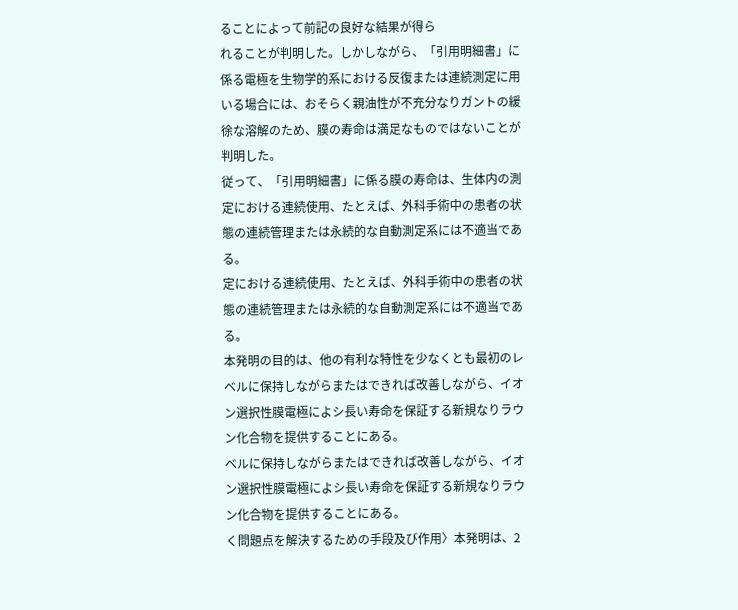ることによって前記の良好な結果が得ら
れることが判明した。しかしながら、「引用明細書」に
係る電極を生物学的系における反復または連続測定に用
いる場合には、おそらく親油性が不充分なりガントの緩
徐な溶解のため、膜の寿命は満足なものではないことが
判明した。
従って、「引用明細書」に係る膜の寿命は、生体内の測
定における連続使用、たとえば、外科手術中の患者の状
態の連続管理または永続的な自動測定系には不適当であ
る。
定における連続使用、たとえば、外科手術中の患者の状
態の連続管理または永続的な自動測定系には不適当であ
る。
本発明の目的は、他の有利な特性を少なくとも最初のレ
ベルに保持しながらまたはできれば改善しながら、イオ
ン選択性膜電極によシ長い寿命を保証する新規なりラウ
ン化合物を提供することにある。
ベルに保持しながらまたはできれば改善しながら、イオ
ン選択性膜電極によシ長い寿命を保証する新規なりラウ
ン化合物を提供することにある。
く問題点を解決するための手段及び作用〉本発明は、2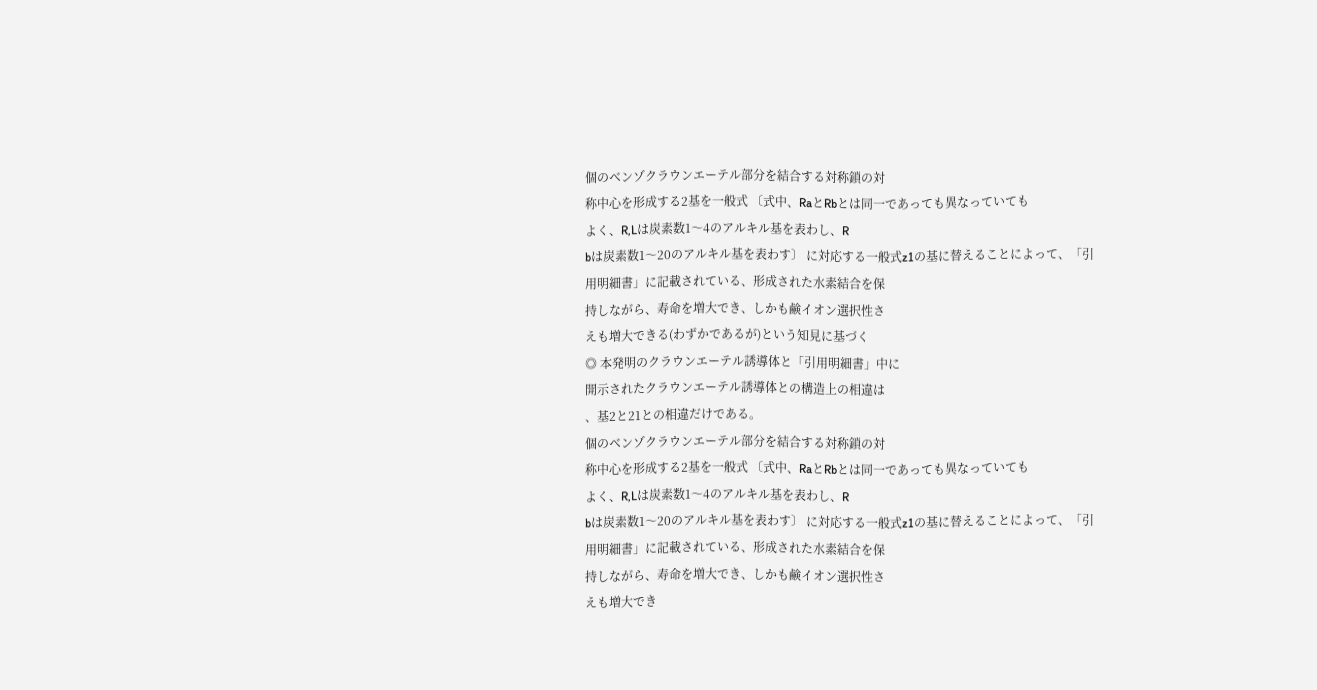個のベンゾクラウンエーテル部分を結合する対称鎖の対
称中心を形成する2基を一般式 〔式中、RaとRbとは同一であっても異なっていても
よく、R,Lは炭素数1〜4のアルキル基を表わし、R
bは炭素数1〜20のアルキル基を表わす〕 に対応する一般式z1の基に替えることによって、「引
用明細書」に記載されている、形成された水素結合を保
持しながら、寿命を増大でき、しかも鹸イオン選択性さ
えも増大できる(わずかであるが)という知見に基づく
◎ 本発明のクラウンエーテル誘導体と「引用明細書」中に
開示されたクラウンエーテル誘導体との構造上の相違は
、基2と21との相違だけである。
個のベンゾクラウンエーテル部分を結合する対称鎖の対
称中心を形成する2基を一般式 〔式中、RaとRbとは同一であっても異なっていても
よく、R,Lは炭素数1〜4のアルキル基を表わし、R
bは炭素数1〜20のアルキル基を表わす〕 に対応する一般式z1の基に替えることによって、「引
用明細書」に記載されている、形成された水素結合を保
持しながら、寿命を増大でき、しかも鹸イオン選択性さ
えも増大でき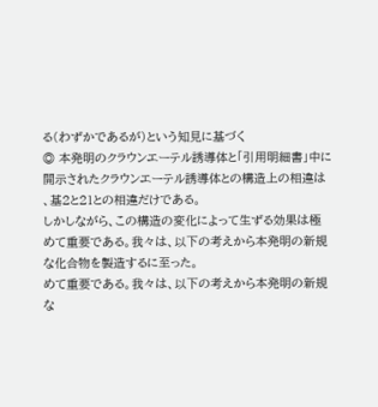る(わずかであるが)という知見に基づく
◎ 本発明のクラウンエーテル誘導体と「引用明細書」中に
開示されたクラウンエーテル誘導体との構造上の相違は
、基2と21との相違だけである。
しかしながら、この構造の変化によって生ずる効果は極
めて重要である。我々は、以下の考えから本発明の新規
な化合物を製造するに至った。
めて重要である。我々は、以下の考えから本発明の新規
な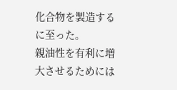化合物を製造するに至った。
親油性を有利に増大させるためには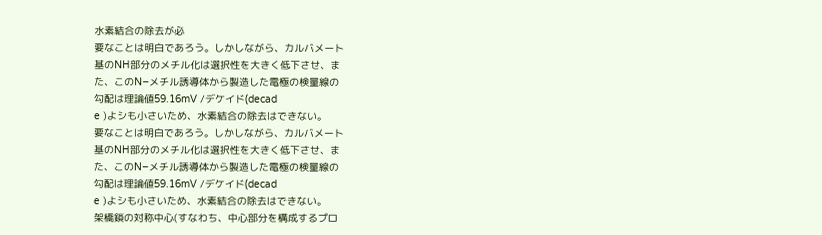水素結合の除去が必
要なことは明白であろう。しかしながら、カルバメート
基のNH部分のメチル化は選択性を大きく低下させ、ま
た、このN−メチル誘導体から製造した電極の検量線の
勾配は理論値59.16mV /デケイド(decad
e )よシも小さいため、水素結合の除去はできない。
要なことは明白であろう。しかしながら、カルバメート
基のNH部分のメチル化は選択性を大きく低下させ、ま
た、このN−メチル誘導体から製造した電極の検量線の
勾配は理論値59.16mV /デケイド(decad
e )よシも小さいため、水素結合の除去はできない。
架橋鎖の対称中心(すなわち、中心部分を構成するプロ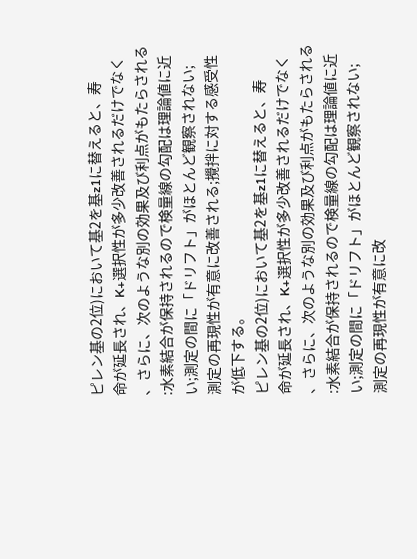ピレン基の2位)において基2を基z1に替えると、寿
命が延長され、K+選択性が多少改善されるだけでなく
、さらに、次のような別の効果及び利点がもたらされる
:水素結合が保持されるので検量線の勾配は理論値に近
い;測定の間に「ドリフト」がほとんど観察されない;
測定の再現性が有意に改善される;攪拌に対する感受性
が低下する。
ピレン基の2位)において基2を基z1に替えると、寿
命が延長され、K+選択性が多少改善されるだけでなく
、さらに、次のような別の効果及び利点がもたらされる
:水素結合が保持されるので検量線の勾配は理論値に近
い;測定の間に「ドリフト」がほとんど観察されない;
測定の再現性が有意に改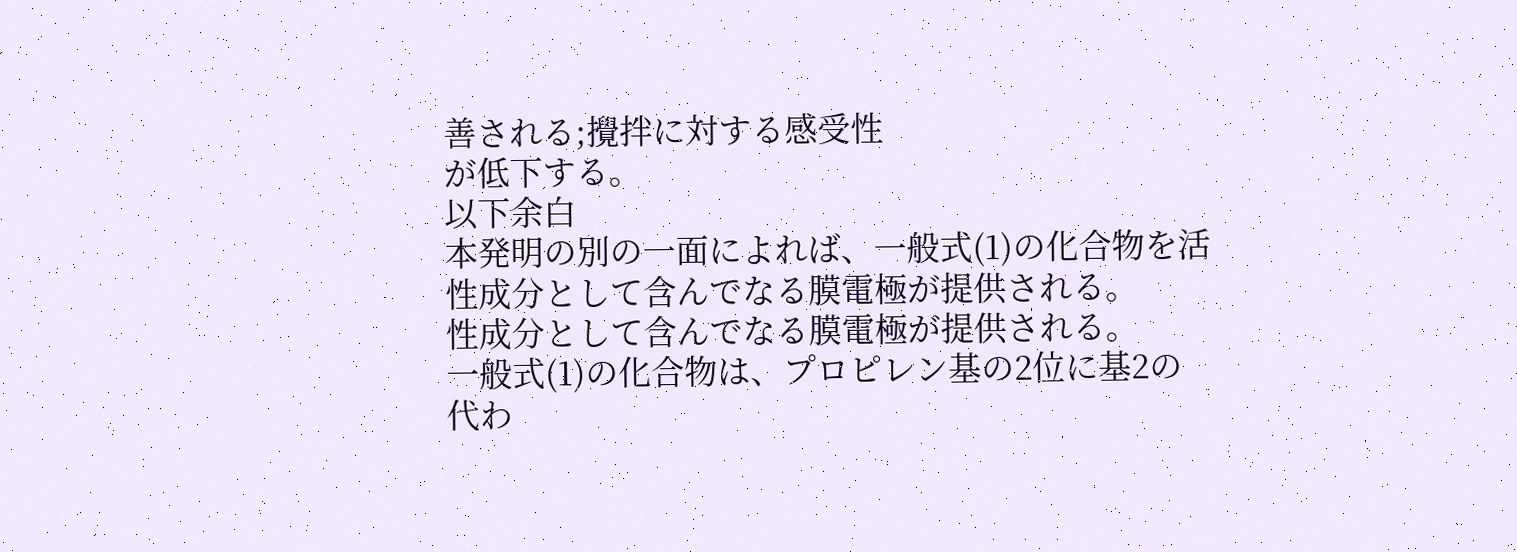善される;攪拌に対する感受性
が低下する。
以下余白
本発明の別の一面によれば、一般式(1)の化合物を活
性成分として含んでなる膜電極が提供される。
性成分として含んでなる膜電極が提供される。
一般式(1)の化合物は、プロピレン基の2位に基2の
代わ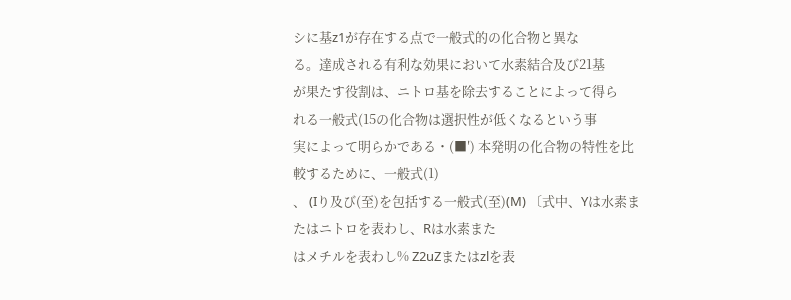シに基z1が存在する点で一般式的の化合物と異な
る。達成される有利な効果において水素結合及び21基
が果たす役割は、ニトロ基を除去することによって得ら
れる一般式(15の化合物は選択性が低くなるという事
実によって明らかである・(■′) 本発明の化合物の特性を比較するために、一般式(1)
、 (Iり及び(至)を包括する一般式(至)(M) 〔式中、Yは水素またはニトロを表わし、Rは水素また
はメチルを表わし% Z2uZまたはzlを表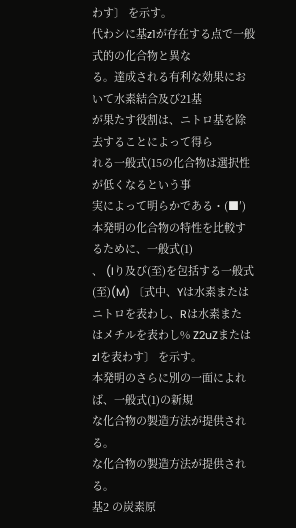わす〕 を示す。
代わシに基z1が存在する点で一般式的の化合物と異な
る。達成される有利な効果において水素結合及び21基
が果たす役割は、ニトロ基を除去することによって得ら
れる一般式(15の化合物は選択性が低くなるという事
実によって明らかである・(■′) 本発明の化合物の特性を比較するために、一般式(1)
、 (Iり及び(至)を包括する一般式(至)(M) 〔式中、Yは水素またはニトロを表わし、Rは水素また
はメチルを表わし% Z2uZまたはzlを表わす〕 を示す。
本発明のさらに別の一面によれば、一般式(1)の新規
な化合物の製造方法が提供される。
な化合物の製造方法が提供される。
基2 の炭素原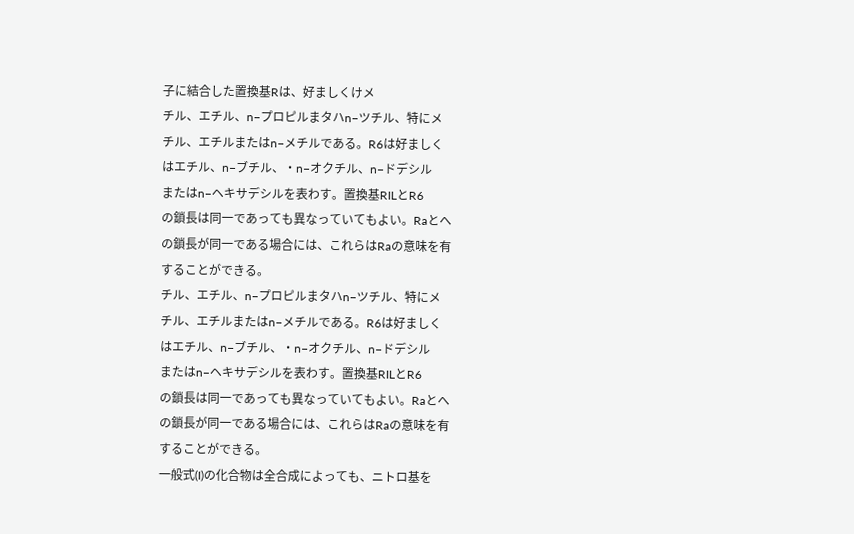子に結合した置換基Rは、好ましくけメ
チル、エチル、n−プロピルまタハn−ツチル、特にメ
チル、エチルまたはn−メチルである。R6は好ましく
はエチル、n−ブチル、・n−オクチル、n−ドデシル
またはn−ヘキサデシルを表わす。置換基RILとR6
の鎖長は同一であっても異なっていてもよい。Raとへ
の鎖長が同一である場合には、これらはRaの意味を有
することができる。
チル、エチル、n−プロピルまタハn−ツチル、特にメ
チル、エチルまたはn−メチルである。R6は好ましく
はエチル、n−ブチル、・n−オクチル、n−ドデシル
またはn−ヘキサデシルを表わす。置換基RILとR6
の鎖長は同一であっても異なっていてもよい。Raとへ
の鎖長が同一である場合には、これらはRaの意味を有
することができる。
一般式(I)の化合物は全合成によっても、ニトロ基を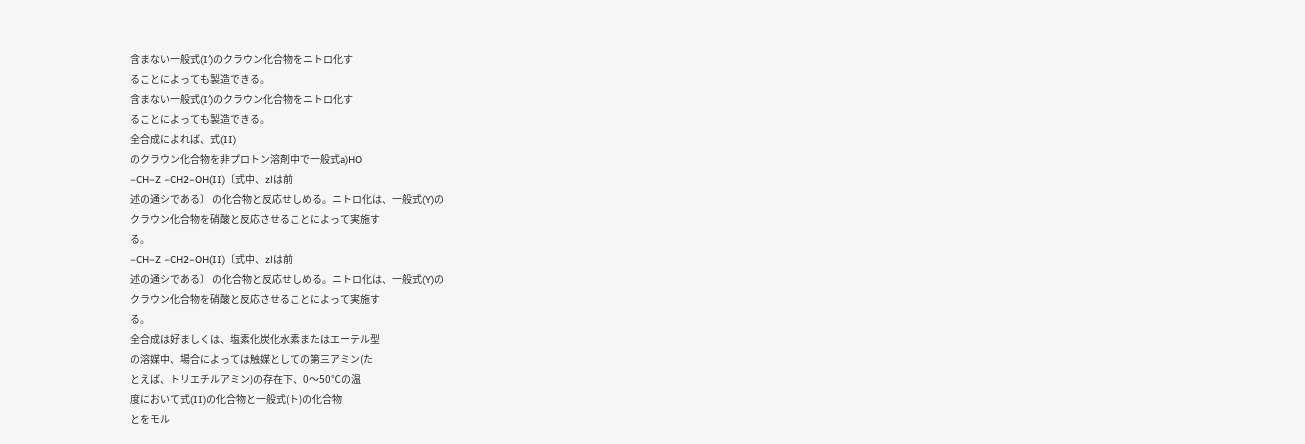含まない一般式(I′)のクラウン化合物をニトロ化す
ることによっても製造できる。
含まない一般式(I′)のクラウン化合物をニトロ化す
ることによっても製造できる。
全合成によれば、式(II)
のクラウン化合物を非プロトン溶剤中で一般式a)HO
−CH−Z −CH2−OH(II)〔式中、zlは前
述の通シである〕 の化合物と反応せしめる。ニトロ化は、一般式(Y)の
クラウン化合物を硝酸と反応させることによって実施す
る。
−CH−Z −CH2−OH(II)〔式中、zlは前
述の通シである〕 の化合物と反応せしめる。ニトロ化は、一般式(Y)の
クラウン化合物を硝酸と反応させることによって実施す
る。
全合成は好ましくは、塩素化炭化水素またはエーテル型
の溶媒中、場合によっては触媒としての第三アミン(た
とえば、トリエチルアミン)の存在下、0〜50℃の温
度において式(II)の化合物と一般式(ト)の化合物
とをモル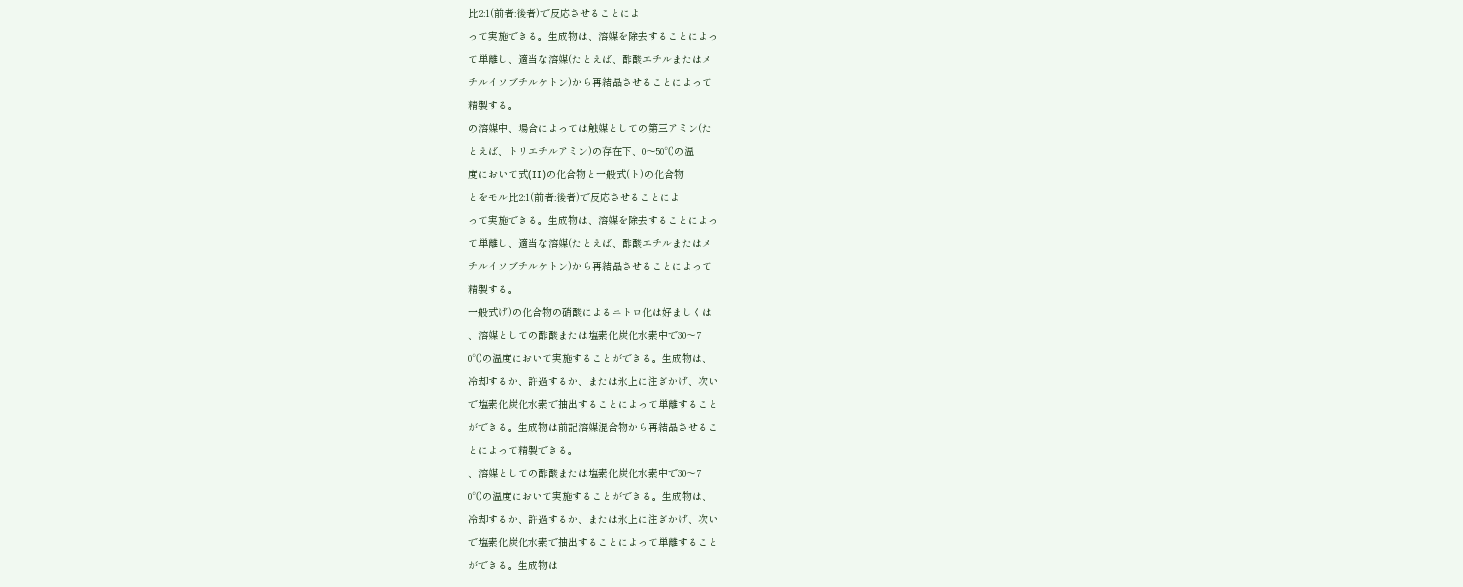比2:1(前者:後者)で反応させることによ
って実施できる。生成物は、溶媒を除去することによっ
て単離し、適当な溶媒(たとえば、酢酸エチルまたはメ
チルイソブチルケトン)から再結晶させることによって
精製する。
の溶媒中、場合によっては触媒としての第三アミン(た
とえば、トリエチルアミン)の存在下、0〜50℃の温
度において式(II)の化合物と一般式(ト)の化合物
とをモル比2:1(前者:後者)で反応させることによ
って実施できる。生成物は、溶媒を除去することによっ
て単離し、適当な溶媒(たとえば、酢酸エチルまたはメ
チルイソブチルケトン)から再結晶させることによって
精製する。
一般式げ)の化合物の硝酸によるニトロ化は好ましくは
、溶媒としての酢酸または塩素化炭化水素中で30〜7
0℃の温度において実施することができる。生成物は、
冷却するか、許過するか、または氷上に注ぎかげ、次い
で塩素化炭化水素で抽出することによって単離すること
ができる。生成物は前記溶媒混合物から再結晶させるこ
とによって精製できる。
、溶媒としての酢酸または塩素化炭化水素中で30〜7
0℃の温度において実施することができる。生成物は、
冷却するか、許過するか、または氷上に注ぎかげ、次い
で塩素化炭化水素で抽出することによって単離すること
ができる。生成物は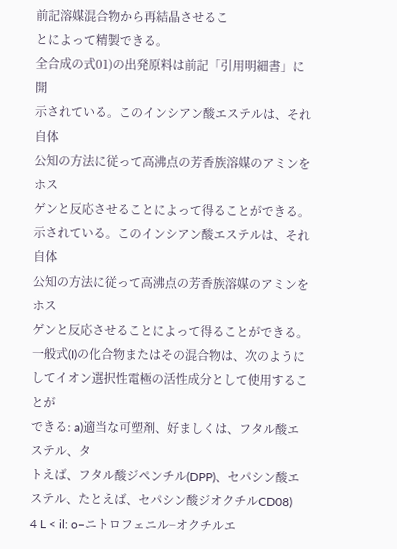前記溶媒混合物から再結晶させるこ
とによって精製できる。
全合成の式01)の出発原料は前記「引用明細書」に開
示されている。このインシアン酸エステルは、それ自体
公知の方法に従って高沸点の芳香族溶媒のアミンをホス
ゲンと反応させることによって得ることができる。
示されている。このインシアン酸エステルは、それ自体
公知の方法に従って高沸点の芳香族溶媒のアミンをホス
ゲンと反応させることによって得ることができる。
一般式(I)の化合物またはその混合物は、次のように
してイオン選択性電極の活性成分として使用することが
できる: a)適当な可塑剤、好ましくは、フタル酸エステル、タ
トえば、フタル酸ジペンチル(DPP)、セパシン酸エ
ステル、たとえば、セパシン酸ジオクチルCD08)
4 L < il: o−ニトロフェニル−オクチルエ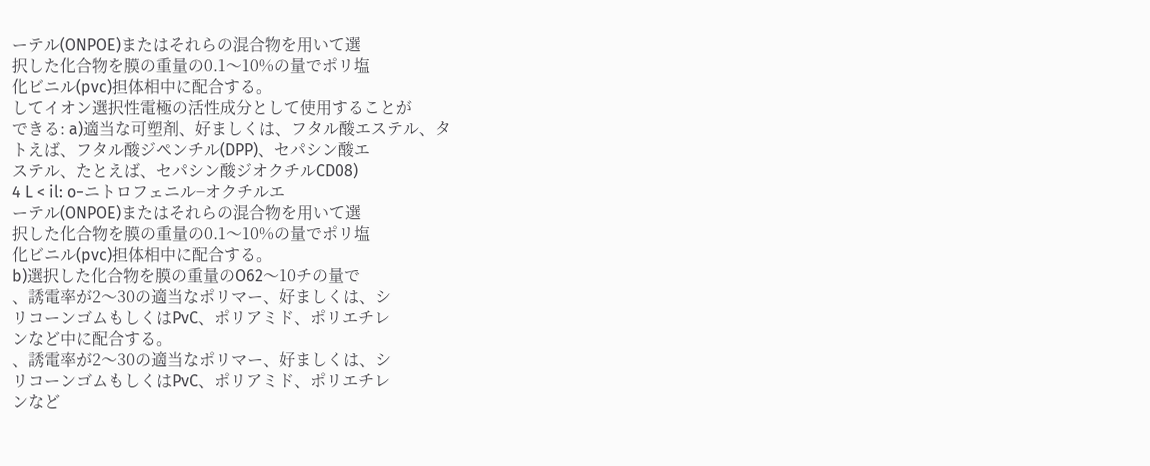ーテル(ONPOE)またはそれらの混合物を用いて選
択した化合物を膜の重量の0.1〜10%の量でポリ塩
化ビニル(pvc)担体相中に配合する。
してイオン選択性電極の活性成分として使用することが
できる: a)適当な可塑剤、好ましくは、フタル酸エステル、タ
トえば、フタル酸ジペンチル(DPP)、セパシン酸エ
ステル、たとえば、セパシン酸ジオクチルCD08)
4 L < il: o−ニトロフェニル−オクチルエ
ーテル(ONPOE)またはそれらの混合物を用いて選
択した化合物を膜の重量の0.1〜10%の量でポリ塩
化ビニル(pvc)担体相中に配合する。
b)選択した化合物を膜の重量のO62〜10チの量で
、誘電率が2〜30の適当なポリマー、好ましくは、シ
リコーンゴムもしくはPvC、ポリアミド、ポリエチレ
ンなど中に配合する。
、誘電率が2〜30の適当なポリマー、好ましくは、シ
リコーンゴムもしくはPvC、ポリアミド、ポリエチレ
ンなど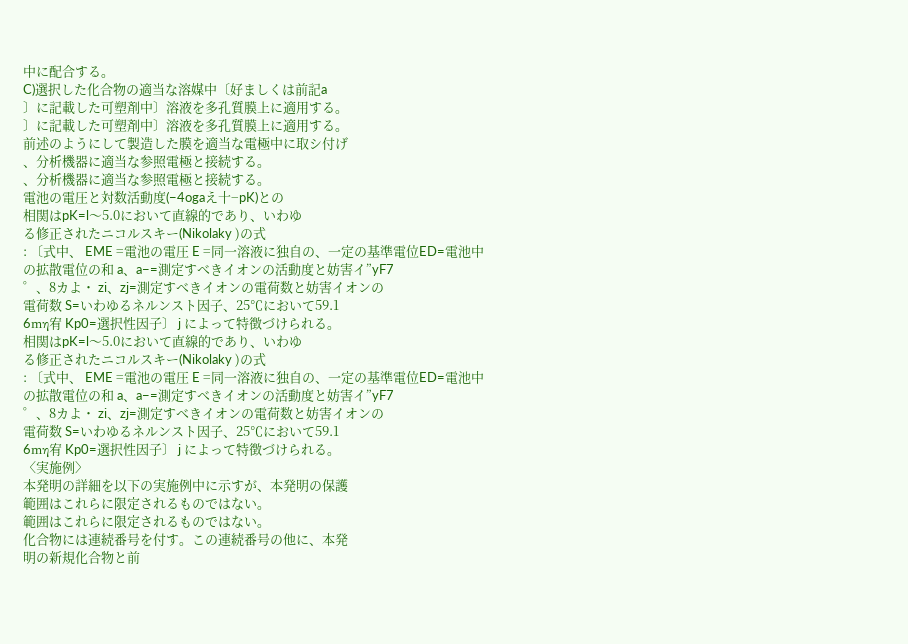中に配合する。
C)選択した化合物の適当な溶媒中〔好ましくは前記a
〕に記載した可塑剤中〕溶液を多孔質膜上に適用する。
〕に記載した可塑剤中〕溶液を多孔質膜上に適用する。
前述のようにして製造した膜を適当な電極中に取シ付げ
、分析機器に適当な参照電極と接続する。
、分析機器に適当な参照電極と接続する。
電池の電圧と対数活動度(−4ogaえ十−pK)との
相関はpK=l〜5.0において直線的であり、いわゆ
る修正されたニコルスキー(Nikolaky )の式
: 〔式中、 EME =電池の電圧 E =同一溶液に独自の、一定の基準電位ED=電池中
の拡散電位の和 a、a−=測定すべきイオンの活動度と妨害イ”yF7
゜、8カよ・ zi、zj=測定すべきイオンの電荷数と妨害イオンの
電荷数 S=いわゆるネルンスト因子、25℃において59.1
6mη宥 Kp0=選択性因子〕 j によって特徴づけられる。
相関はpK=l〜5.0において直線的であり、いわゆ
る修正されたニコルスキー(Nikolaky )の式
: 〔式中、 EME =電池の電圧 E =同一溶液に独自の、一定の基準電位ED=電池中
の拡散電位の和 a、a−=測定すべきイオンの活動度と妨害イ”yF7
゜、8カよ・ zi、zj=測定すべきイオンの電荷数と妨害イオンの
電荷数 S=いわゆるネルンスト因子、25℃において59.1
6mη宥 Kp0=選択性因子〕 j によって特徴づけられる。
〈実施例〉
本発明の詳細を以下の実施例中に示すが、本発明の保護
範囲はこれらに限定されるものではない。
範囲はこれらに限定されるものではない。
化合物には連続番号を付す。この連続番号の他に、本発
明の新規化合物と前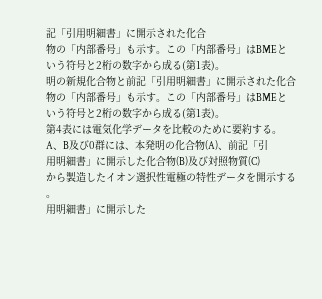記「引用明細書」に開示された化合
物の「内部番号」も示す。この「内部番号」はBMEと
いう符号と2桁の数字から成る(第1表)。
明の新規化合物と前記「引用明細書」に開示された化合
物の「内部番号」も示す。この「内部番号」はBMEと
いう符号と2桁の数字から成る(第1表)。
第4表には電気化学データを比較のために要約する。
A、B及び0群には、本発明の化合物(A)、前記「引
用明細書」に開示した化合物(B)及び対照物質(C)
から製造したイオン選択性電極の特性データを開示する
。
用明細書」に開示した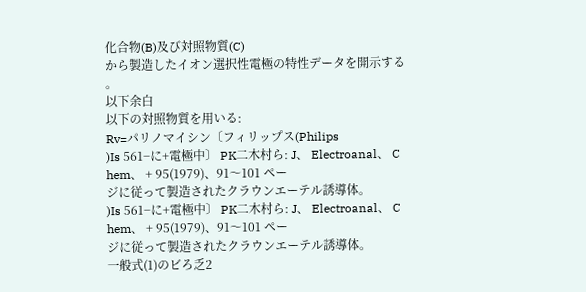化合物(B)及び対照物質(C)
から製造したイオン選択性電極の特性データを開示する
。
以下余白
以下の対照物質を用いる:
Rv=パリノマイシン〔フィリップス(Philips
)Is 561−に+電極中〕 PK二木村ら: J、 Electroanal、 C
hem、 + 95(1979)、91〜101 ペー
ジに従って製造されたクラウンエーテル誘導体。
)Is 561−に+電極中〕 PK二木村ら: J、 Electroanal、 C
hem、 + 95(1979)、91〜101 ペー
ジに従って製造されたクラウンエーテル誘導体。
一般式(1)のビろ乏2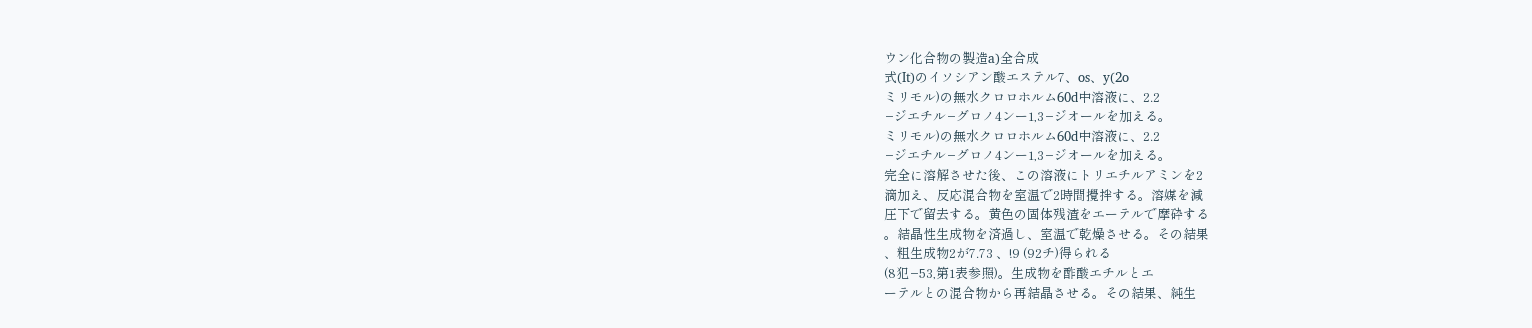ウン化合物の製造a)全合成
式(It)のイソシアン酸エステル7、os、y(2o
ミリモル)の無水クロロホルム60d中溶液に、2.2
−ジエチル−グロノ4ンー1,3−ジオールを加える。
ミリモル)の無水クロロホルム60d中溶液に、2.2
−ジエチル−グロノ4ンー1,3−ジオールを加える。
完全に溶解させた後、この溶液にトリエチルアミンを2
滴加え、反応混合物を室温で2時間攪拌する。溶媒を減
圧下で留去する。黄色の固体残渣をエーテルで摩砕する
。結晶性生成物を済過し、室温で乾燥させる。その結果
、粗生成物2が7.73 、!9 (92チ)得られる
(8犯−53,第1表参照)。生成物を酢酸エチルとエ
ーテルとの混合物から再結晶させる。その結果、純生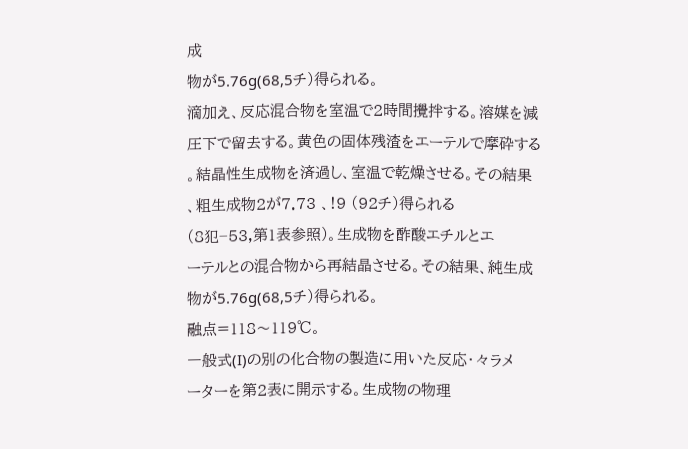成
物が5.76g(68,5チ)得られる。
滴加え、反応混合物を室温で2時間攪拌する。溶媒を減
圧下で留去する。黄色の固体残渣をエーテルで摩砕する
。結晶性生成物を済過し、室温で乾燥させる。その結果
、粗生成物2が7.73 、!9 (92チ)得られる
(8犯−53,第1表参照)。生成物を酢酸エチルとエ
ーテルとの混合物から再結晶させる。その結果、純生成
物が5.76g(68,5チ)得られる。
融点=118〜119℃。
一般式(I)の別の化合物の製造に用いた反応・々ラメ
ーターを第2表に開示する。生成物の物理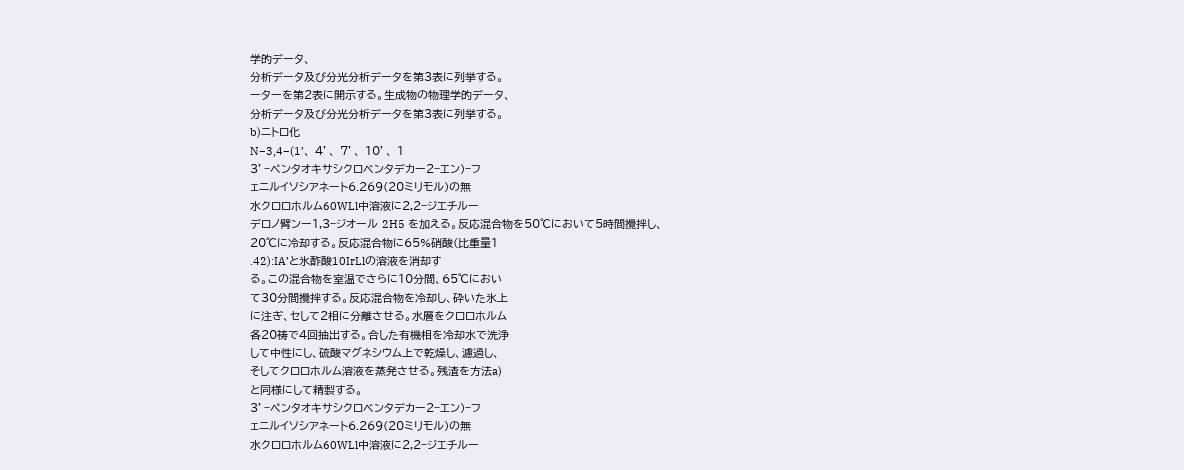学的データ、
分析データ及び分光分析データを第3表に列挙する。
ーターを第2表に開示する。生成物の物理学的データ、
分析データ及び分光分析データを第3表に列挙する。
b)ニトロ化
N−3,4−(1’、 4’、 7’、 10’、 1
3’−ペンタオキサシクロベンタデカー2−エン)−フ
ェニルイソシアネート6.269(20ミリモル)の無
水クロロホルム60WLl中溶液に2,2−ジエチルー
デロノ臂ンー1,3−ジオール 2H5 を加える。反応混合物を50℃において5時間攪拌し、
20℃に冷却する。反応混合物に65%硝酸(比重量1
.42):IA’と氷酢酸10IrLlの溶液を消却す
る。この混合物を室温でさらに10分間、65℃におい
て30分間攪拌する。反応混合物を冷却し、砕いた氷上
に注ぎ、セして2相に分離させる。水層をクロロホルム
各20祷で4回抽出する。合した有機相を冷却水で洗浄
して中性にし、硫酸マグネシウム上で乾燥し、濾過し、
そしてクロロホルム溶液を蒸発させる。残渣を方法a)
と同様にして精製する。
3’−ペンタオキサシクロベンタデカー2−エン)−フ
ェニルイソシアネート6.269(20ミリモル)の無
水クロロホルム60WLl中溶液に2,2−ジエチルー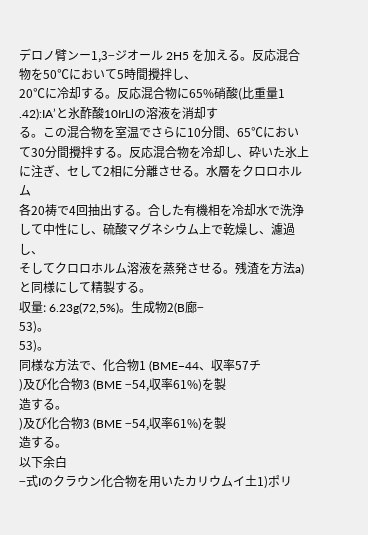デロノ臂ンー1,3−ジオール 2H5 を加える。反応混合物を50℃において5時間攪拌し、
20℃に冷却する。反応混合物に65%硝酸(比重量1
.42):IA’と氷酢酸10IrLlの溶液を消却す
る。この混合物を室温でさらに10分間、65℃におい
て30分間攪拌する。反応混合物を冷却し、砕いた氷上
に注ぎ、セして2相に分離させる。水層をクロロホルム
各20祷で4回抽出する。合した有機相を冷却水で洗浄
して中性にし、硫酸マグネシウム上で乾燥し、濾過し、
そしてクロロホルム溶液を蒸発させる。残渣を方法a)
と同様にして精製する。
収量: 6.23g(72,5%)。生成物2(B廊−
53)。
53)。
同様な方法で、化合物1 (BME−44、収率57チ
)及び化合物3 (BME −54,収率61%)を製
造する。
)及び化合物3 (BME −54,収率61%)を製
造する。
以下余白
−式Iのクラウン化合物を用いたカリウムイ土1)ポリ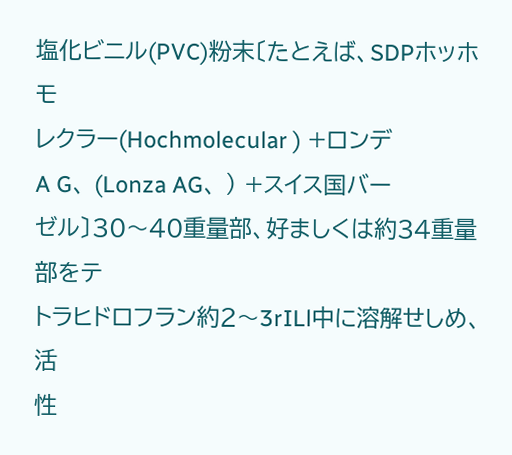塩化ビニル(PVC)粉末〔たとえば、SDPホッホモ
レクラー(Hochmolecular ) +ロンデ
A G、 (Lonza AG、 ) +スイス国バー
ゼル〕30〜40重量部、好ましくは約34重量部をテ
トラヒドロフラン約2〜3rILl中に溶解せしめ、活
性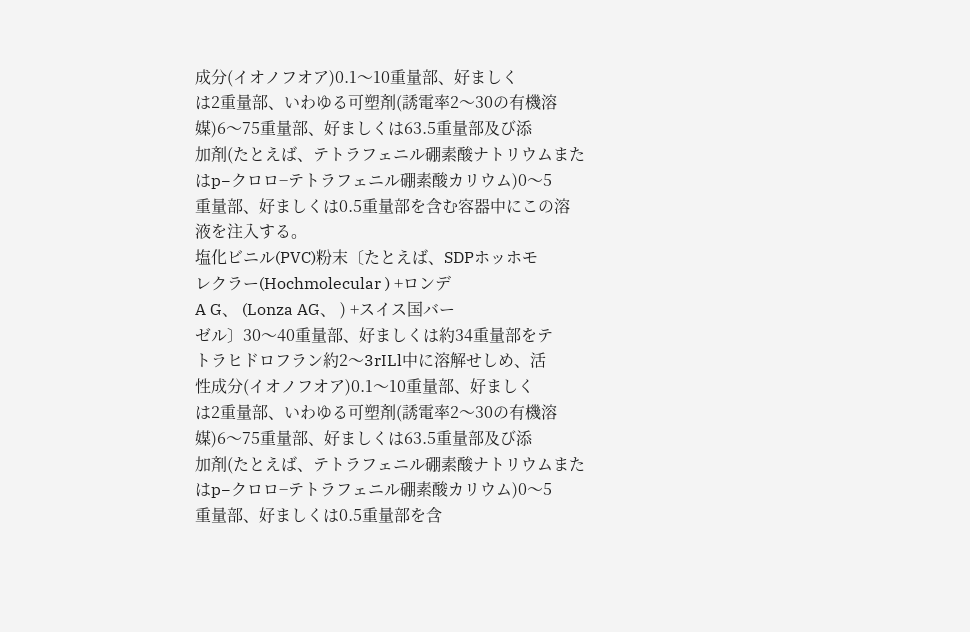成分(イオノフオア)0.1〜10重量部、好ましく
は2重量部、いわゆる可塑剤(誘電率2〜30の有機溶
媒)6〜75重量部、好ましくは63.5重量部及び添
加剤(たとえば、テトラフェニル硼素酸ナトリウムまた
はp−クロロ−テトラフェニル硼素酸カリウム)0〜5
重量部、好ましくは0.5重量部を含む容器中にこの溶
液を注入する。
塩化ビニル(PVC)粉末〔たとえば、SDPホッホモ
レクラー(Hochmolecular ) +ロンデ
A G、 (Lonza AG、 ) +スイス国バー
ゼル〕30〜40重量部、好ましくは約34重量部をテ
トラヒドロフラン約2〜3rILl中に溶解せしめ、活
性成分(イオノフオア)0.1〜10重量部、好ましく
は2重量部、いわゆる可塑剤(誘電率2〜30の有機溶
媒)6〜75重量部、好ましくは63.5重量部及び添
加剤(たとえば、テトラフェニル硼素酸ナトリウムまた
はp−クロロ−テトラフェニル硼素酸カリウム)0〜5
重量部、好ましくは0.5重量部を含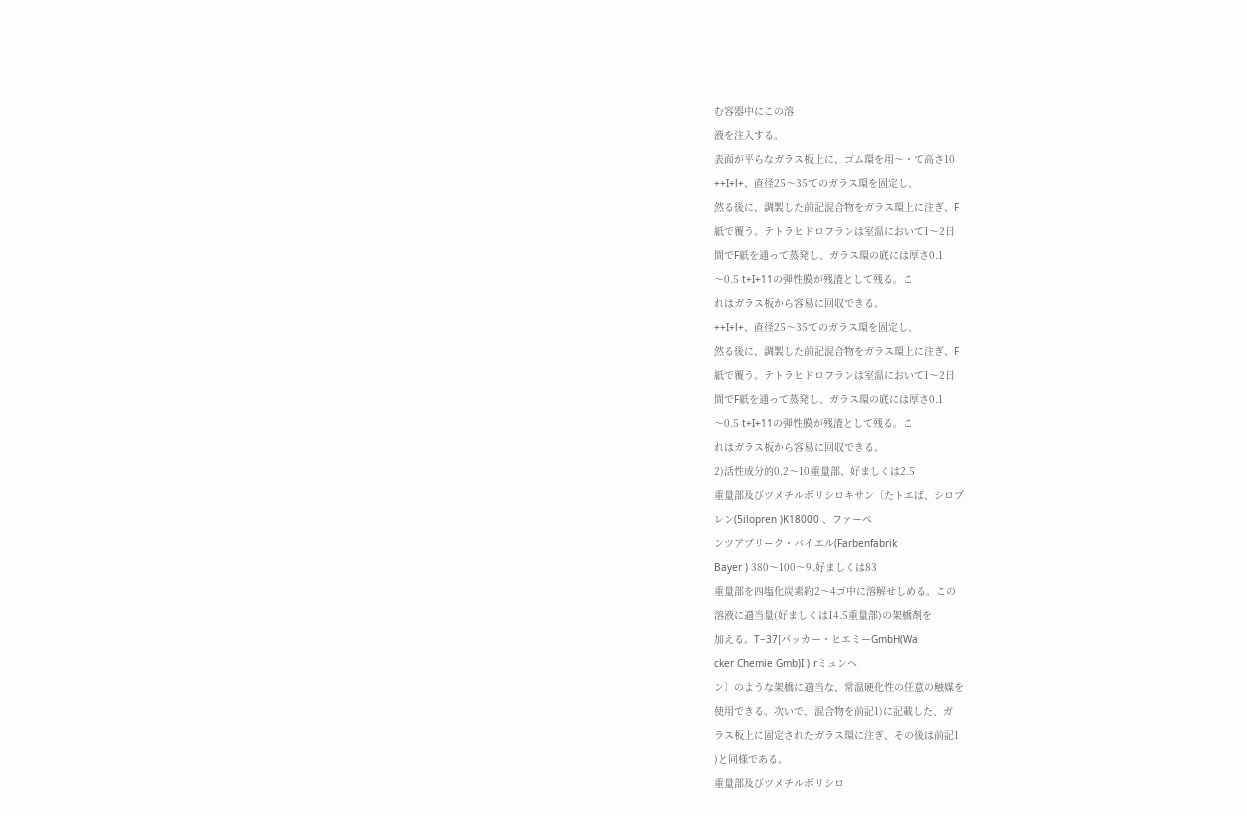む容器中にこの溶
液を注入する。
表面が平らなガラス板上に、ゴム環を用〜・て高さ10
++I+l+、直径25〜35てのガラス環を固定し、
然る後に、調製した前記混合物をガラス環上に注ぎ、F
紙で覆う。テトラヒドロフランは室温において1〜2日
間でF紙を通って蒸発し、ガラス環の底には厚さ0.1
〜0.5 t+I+11の弾性膜が残渣として残る。こ
れはガラス板から容易に回収できる。
++I+l+、直径25〜35てのガラス環を固定し、
然る後に、調製した前記混合物をガラス環上に注ぎ、F
紙で覆う。テトラヒドロフランは室温において1〜2日
間でF紙を通って蒸発し、ガラス環の底には厚さ0.1
〜0.5 t+I+11の弾性膜が残渣として残る。こ
れはガラス板から容易に回収できる。
2)活性成分的0.2〜10重量部、好ましくは2.5
重量部及びツメチルポリシロキサン〔たトエば、シロプ
レン(5ilopren )K18000 、ファーペ
ンツアブリーク・バイエル(Farbenfabrik
Bayer ) 380〜100〜9.好ましくは83
重量部を四塩化炭素約2〜4ゴ中に溶解せしめる。この
溶液に適当量(好ましくは14.5重量部)の架橋剤を
加える。T−37[パッカー・ヒエミーGmbH(Wa
cker Chemie Gmb)I ) rミュンヘ
ン〕のような架橋に適当な、常温硬化性の任意の触媒を
使用できる。次いで、混合物を前記1)に記載した、ガ
ラス板上に固定されたガラス環に注ぎ、その後は前記1
)と同様である。
重量部及びツメチルポリシロ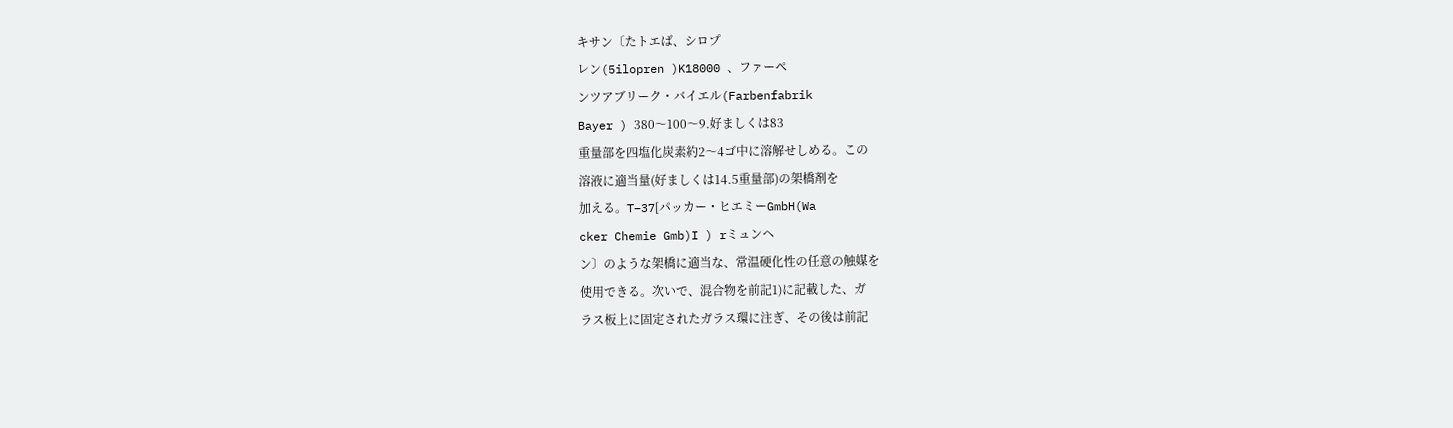キサン〔たトエば、シロプ
レン(5ilopren )K18000 、ファーペ
ンツアブリーク・バイエル(Farbenfabrik
Bayer ) 380〜100〜9.好ましくは83
重量部を四塩化炭素約2〜4ゴ中に溶解せしめる。この
溶液に適当量(好ましくは14.5重量部)の架橋剤を
加える。T−37[パッカー・ヒエミーGmbH(Wa
cker Chemie Gmb)I ) rミュンヘ
ン〕のような架橋に適当な、常温硬化性の任意の触媒を
使用できる。次いで、混合物を前記1)に記載した、ガ
ラス板上に固定されたガラス環に注ぎ、その後は前記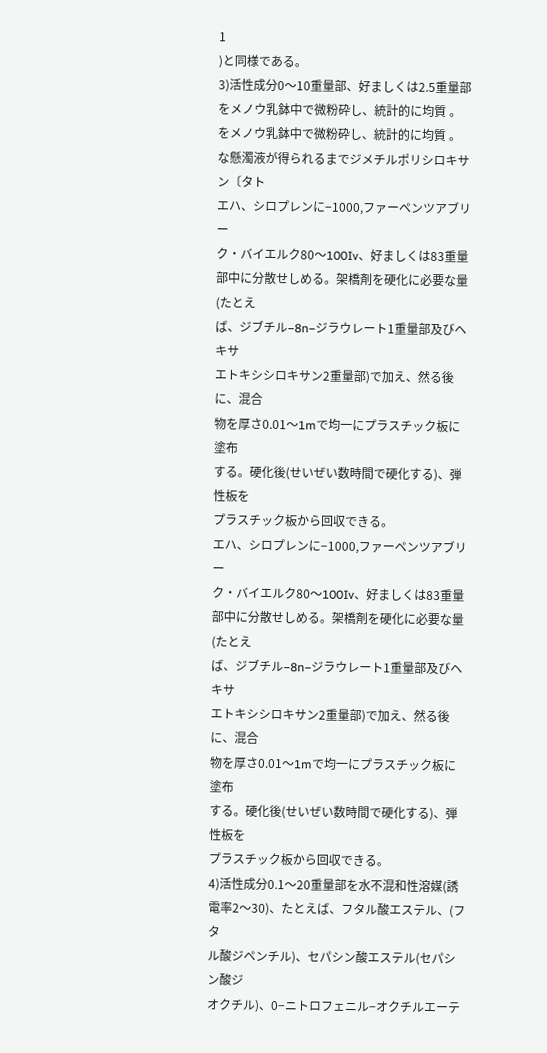1
)と同様である。
3)活性成分0〜10重量部、好ましくは2.5重量部
をメノウ乳鉢中で微粉砕し、統計的に均質 。
をメノウ乳鉢中で微粉砕し、統計的に均質 。
な懸濁液が得られるまでジメチルポリシロキサン〔タト
エハ、シロプレンに−1000,ファーペンツアブリー
ク・バイエルク80〜100Iv、好ましくは83重量
部中に分散せしめる。架橋剤を硬化に必要な量(たとえ
ば、ジブチル−8n−ジラウレート1重量部及びヘキサ
エトキシシロキサン2重量部)で加え、然る後に、混合
物を厚さ0.01〜1mで均一にプラスチック板に塗布
する。硬化後(せいぜい数時間で硬化する)、弾性板を
プラスチック板から回収できる。
エハ、シロプレンに−1000,ファーペンツアブリー
ク・バイエルク80〜100Iv、好ましくは83重量
部中に分散せしめる。架橋剤を硬化に必要な量(たとえ
ば、ジブチル−8n−ジラウレート1重量部及びヘキサ
エトキシシロキサン2重量部)で加え、然る後に、混合
物を厚さ0.01〜1mで均一にプラスチック板に塗布
する。硬化後(せいぜい数時間で硬化する)、弾性板を
プラスチック板から回収できる。
4)活性成分0.1〜20重量部を水不混和性溶媒(誘
電率2〜30)、たとえば、フタル酸エステル、(フタ
ル酸ジペンチル)、セパシン酸エステル(セパシン酸ジ
オクチル)、0−ニトロフェニル−オクチルエーテ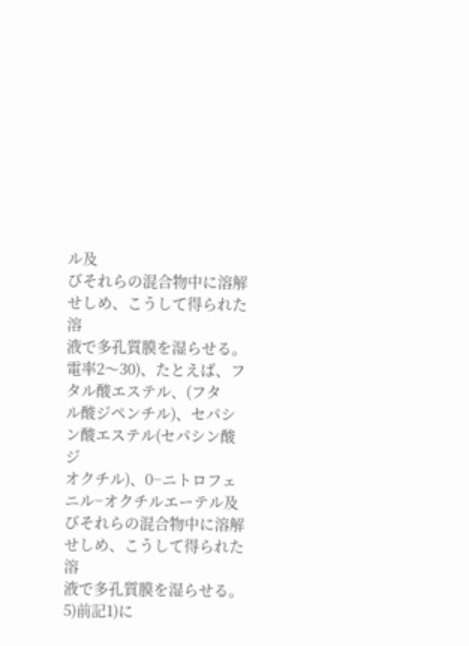ル及
びそれらの混合物中に溶解せしめ、こうして得られた溶
液で多孔質膜を湿らせる。
電率2〜30)、たとえば、フタル酸エステル、(フタ
ル酸ジペンチル)、セパシン酸エステル(セパシン酸ジ
オクチル)、0−ニトロフェニル−オクチルエーテル及
びそれらの混合物中に溶解せしめ、こうして得られた溶
液で多孔質膜を湿らせる。
5)前記1)に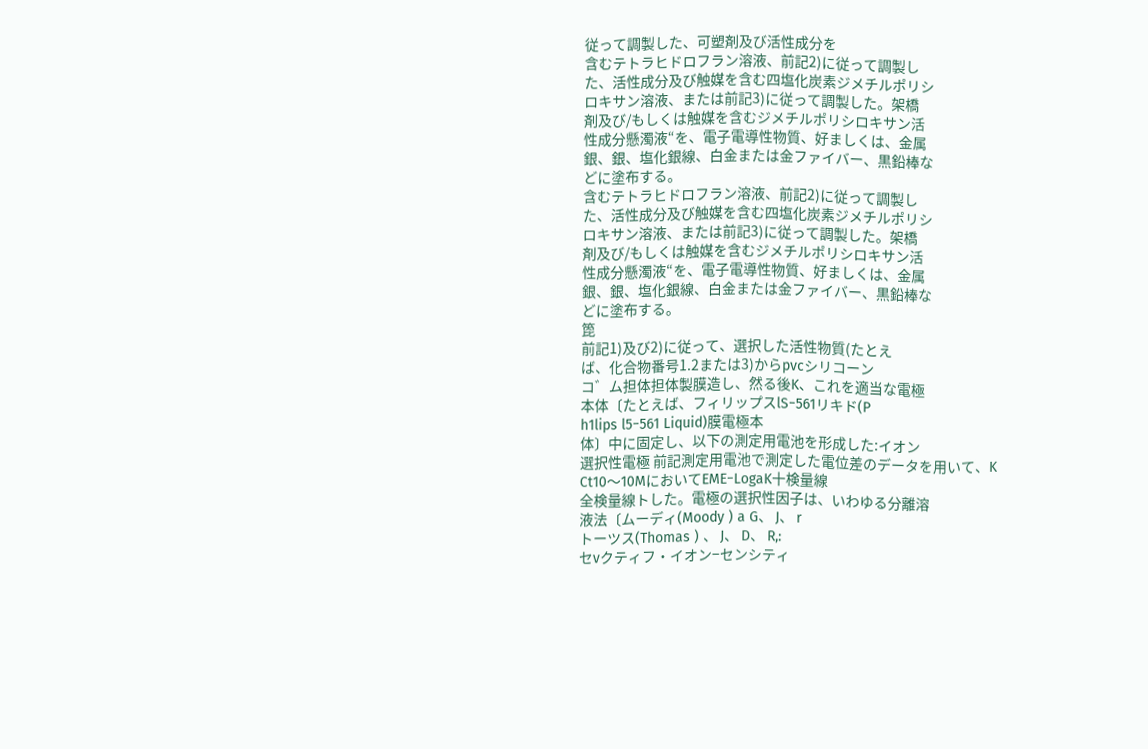従って調製した、可塑剤及び活性成分を
含むテトラヒドロフラン溶液、前記2)に従って調製し
た、活性成分及び触媒を含む四塩化炭素ジメチルポリシ
ロキサン溶液、または前記3)に従って調製した。架橋
剤及び/もしくは触媒を含むジメチルポリシロキサン活
性成分懸濁液“を、電子電導性物質、好ましくは、金属
銀、銀、塩化銀線、白金または金ファイバー、黒鉛棒な
どに塗布する。
含むテトラヒドロフラン溶液、前記2)に従って調製し
た、活性成分及び触媒を含む四塩化炭素ジメチルポリシ
ロキサン溶液、または前記3)に従って調製した。架橋
剤及び/もしくは触媒を含むジメチルポリシロキサン活
性成分懸濁液“を、電子電導性物質、好ましくは、金属
銀、銀、塩化銀線、白金または金ファイバー、黒鉛棒な
どに塗布する。
箆
前記1)及び2)に従って、選択した活性物質(たとえ
ば、化合物番号1.2または3)からpvcシリコーン
コ゛ム担体担体製膜造し、然る後K、これを適当な電極
本体〔たとえば、フィリップスlS−561リキド(P
h1lips l5−561 Liquid)膜電極本
体〕中に固定し、以下の測定用電池を形成した:イオン
選択性電極 前記測定用電池で測定した電位差のデータを用いて、K
Ct10〜10MにおいてEME−LogaK十検量線
全検量線トした。電極の選択性因子は、いわゆる分離溶
液法〔ムーディ(Moody ) a G、 J、 r
トーツス(Thomas ) 、 J、 D、 R,:
セvクティフ・イオン−センシティ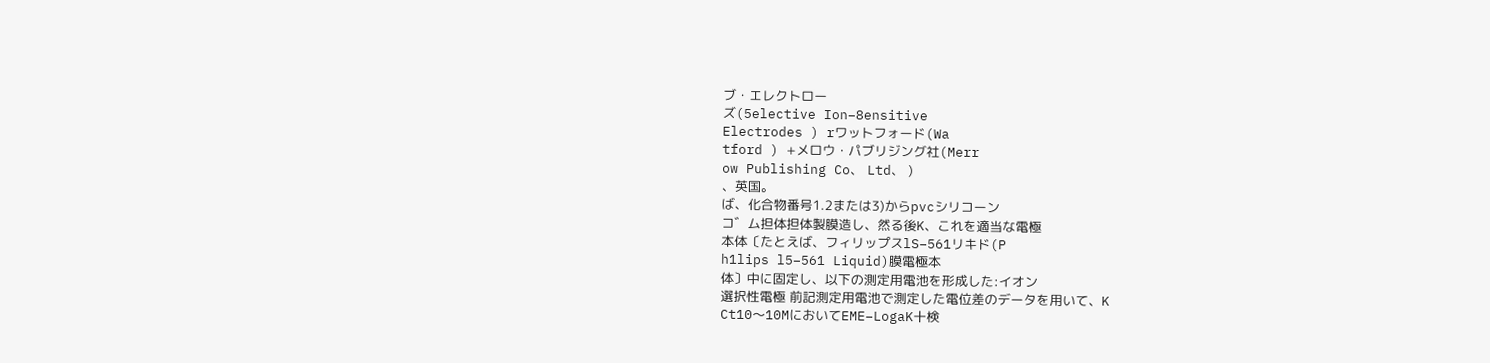ブ・エレクトロー
ズ(5elective Ion−8ensitive
Electrodes ) rワットフォード(Wa
tford ) +メロウ・パブリジング社(Merr
ow Publishing Co、 Ltd、 )
、英国。
ば、化合物番号1.2または3)からpvcシリコーン
コ゛ム担体担体製膜造し、然る後K、これを適当な電極
本体〔たとえば、フィリップスlS−561リキド(P
h1lips l5−561 Liquid)膜電極本
体〕中に固定し、以下の測定用電池を形成した:イオン
選択性電極 前記測定用電池で測定した電位差のデータを用いて、K
Ct10〜10MにおいてEME−LogaK十検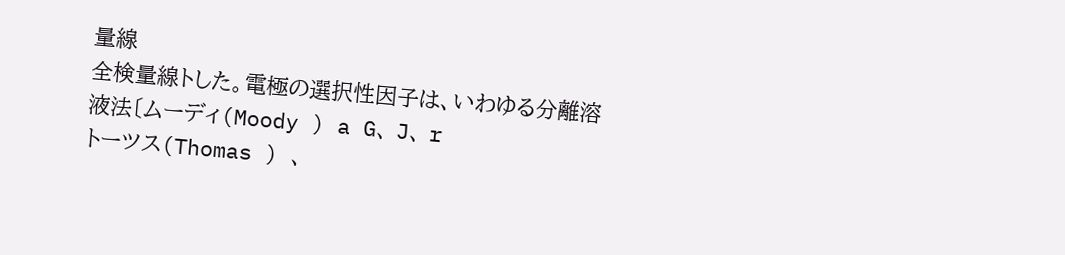量線
全検量線トした。電極の選択性因子は、いわゆる分離溶
液法〔ムーディ(Moody ) a G、 J、 r
トーツス(Thomas ) 、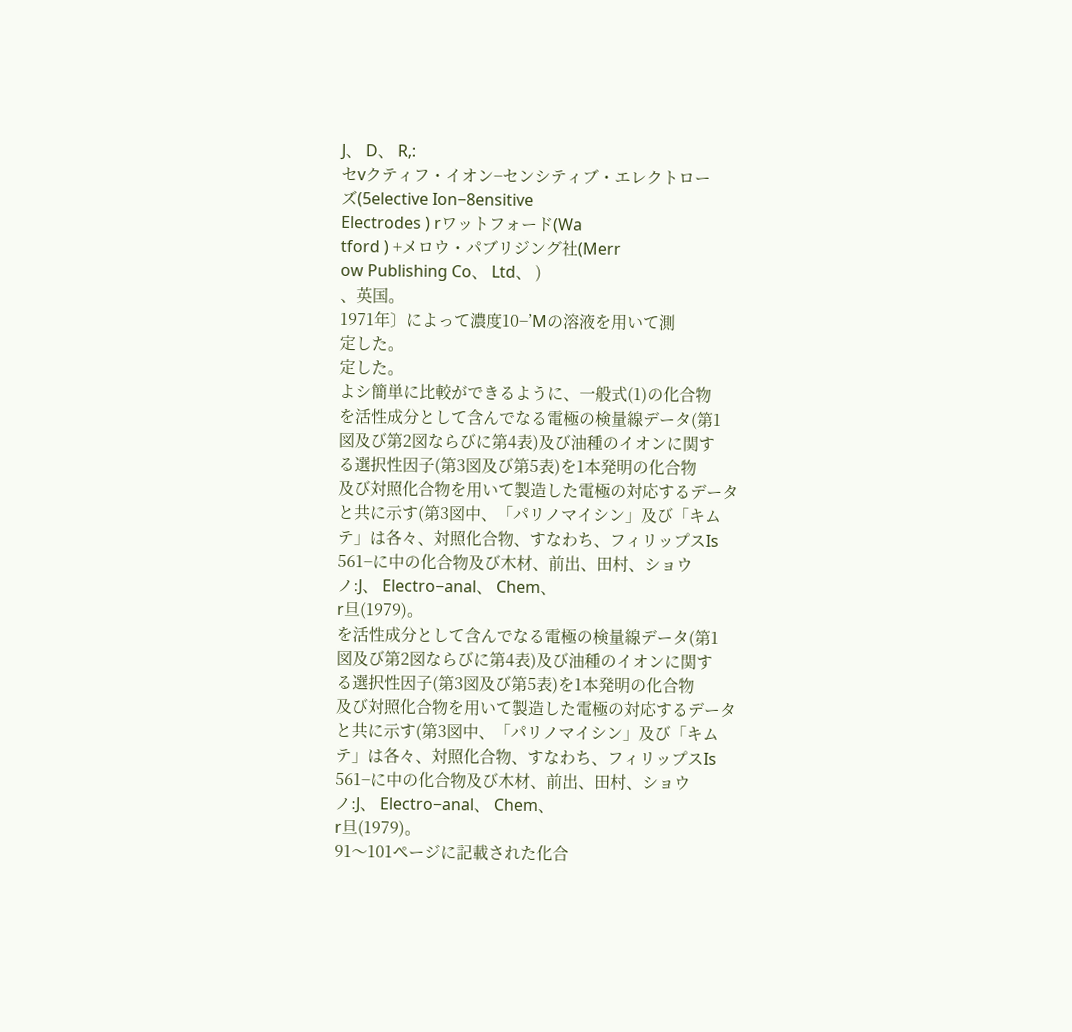J、 D、 R,:
セvクティフ・イオン−センシティブ・エレクトロー
ズ(5elective Ion−8ensitive
Electrodes ) rワットフォード(Wa
tford ) +メロウ・パブリジング社(Merr
ow Publishing Co、 Ltd、 )
、英国。
1971年〕によって濃度10−’Mの溶液を用いて測
定した。
定した。
よシ簡単に比較ができるように、一般式(1)の化合物
を活性成分として含んでなる電極の検量線データ(第1
図及び第2図ならびに第4表)及び油種のイオンに関す
る選択性因子(第3図及び第5表)を1本発明の化合物
及び対照化合物を用いて製造した電極の対応するデータ
と共に示す(第3図中、「パリノマイシン」及び「キム
テ」は各々、対照化合物、すなわち、フィリップスIs
561−に中の化合物及び木材、前出、田村、ショウ
ノ:J、 Electro−anal、 Chem、
r旦(1979)。
を活性成分として含んでなる電極の検量線データ(第1
図及び第2図ならびに第4表)及び油種のイオンに関す
る選択性因子(第3図及び第5表)を1本発明の化合物
及び対照化合物を用いて製造した電極の対応するデータ
と共に示す(第3図中、「パリノマイシン」及び「キム
テ」は各々、対照化合物、すなわち、フィリップスIs
561−に中の化合物及び木材、前出、田村、ショウ
ノ:J、 Electro−anal、 Chem、
r旦(1979)。
91〜101ページに記載された化合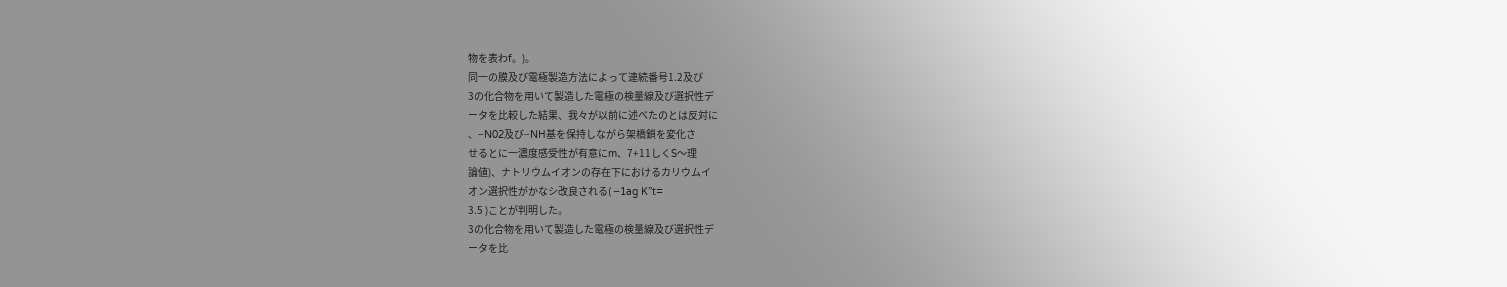物を表わf。)。
同一の膜及び電極製造方法によって連続番号1.2及び
3の化合物を用いて製造した電極の検量線及び選択性デ
ータを比較した結果、我々が以前に述べたのとは反対に
、−N02及び−NH基を保持しながら架橋鎖を変化さ
せるとに一濃度感受性が有意にm、7+11しくS〜理
論値)、ナトリウムイオンの存在下におけるカリウムイ
オン選択性がかなシ改良される( −1ag K”t=
3.5 )ことが判明した。
3の化合物を用いて製造した電極の検量線及び選択性デ
ータを比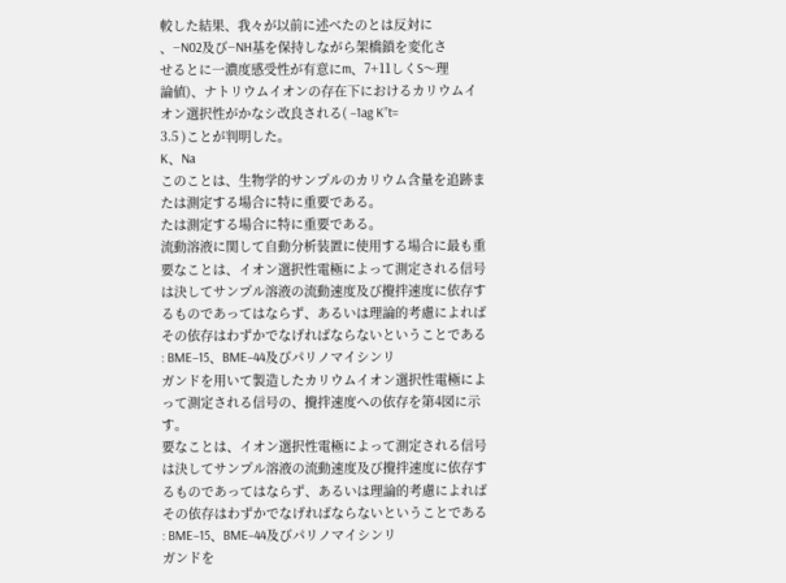較した結果、我々が以前に述べたのとは反対に
、−N02及び−NH基を保持しながら架橋鎖を変化さ
せるとに一濃度感受性が有意にm、7+11しくS〜理
論値)、ナトリウムイオンの存在下におけるカリウムイ
オン選択性がかなシ改良される( −1ag K”t=
3.5 )ことが判明した。
K、Na
このことは、生物学的サンプルのカリウム含量を追跡ま
たは測定する場合に特に重要である。
たは測定する場合に特に重要である。
流動溶液に関して自動分析装置に使用する場合に最も重
要なことは、イオン選択性電極によって測定される信号
は決してサンプル溶液の流動速度及び攪拌速度に依存す
るものであってはならず、あるいは理論的考慮によれば
その依存はわずかでなげればならないということである
: BME−15、BME−44及びパリノマイシンリ
ガンドを用いて製造したカリウムイオン選択性電極によ
って測定される信号の、攪拌速度への依存を第4図に示
す。
要なことは、イオン選択性電極によって測定される信号
は決してサンプル溶液の流動速度及び攪拌速度に依存す
るものであってはならず、あるいは理論的考慮によれば
その依存はわずかでなげればならないということである
: BME−15、BME−44及びパリノマイシンリ
ガンドを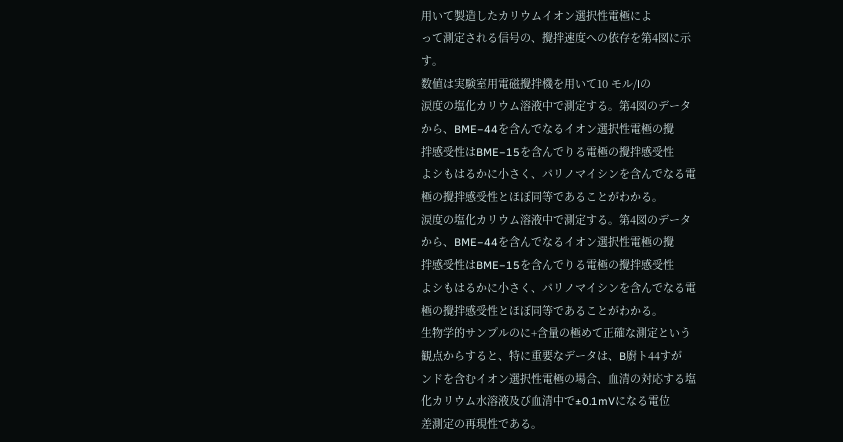用いて製造したカリウムイオン選択性電極によ
って測定される信号の、攪拌速度への依存を第4図に示
す。
数値は実験室用電磁攪拌機を用いて10 モル/lの
涙度の塩化カリウム溶液中で測定する。第4図のデータ
から、BME−44を含んでなるイオン選択性電極の攪
拌感受性はBME−15を含んでりる電極の攪拌感受性
よシもはるかに小さく、パリノマイシンを含んでなる電
極の攪拌感受性とほぼ同等であることがわかる。
涙度の塩化カリウム溶液中で測定する。第4図のデータ
から、BME−44を含んでなるイオン選択性電極の攪
拌感受性はBME−15を含んでりる電極の攪拌感受性
よシもはるかに小さく、パリノマイシンを含んでなる電
極の攪拌感受性とほぼ同等であることがわかる。
生物学的サンプルのに+含量の極めて正確な測定という
観点からすると、特に重要なデータは、B廚ト44すが
ンドを含むイオン選択性電極の場合、血清の対応する塩
化カリウム水溶液及び血清中で±0.1mVになる電位
差測定の再現性である。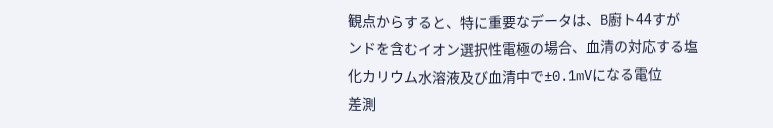観点からすると、特に重要なデータは、B廚ト44すが
ンドを含むイオン選択性電極の場合、血清の対応する塩
化カリウム水溶液及び血清中で±0.1mVになる電位
差測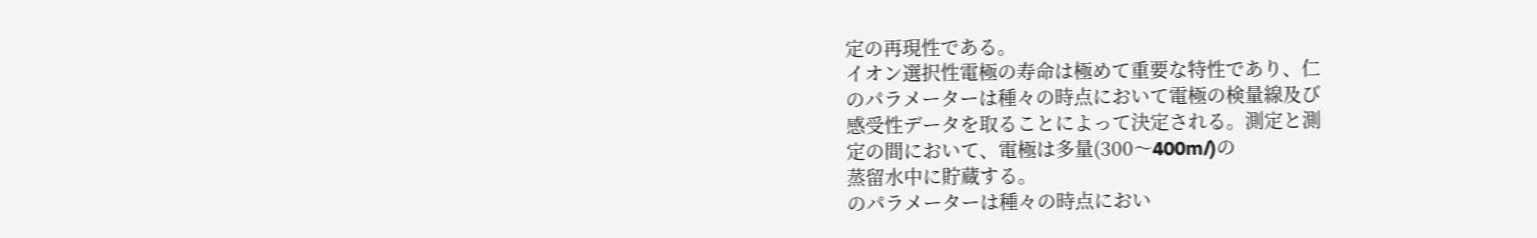定の再現性である。
イオン選択性電極の寿命は極めて重要な特性であり、仁
のパラメーターは種々の時点において電極の検量線及び
感受性データを取ることによって決定される。測定と測
定の間において、電極は多量(300〜400m/)の
蒸留水中に貯蔵する。
のパラメーターは種々の時点におい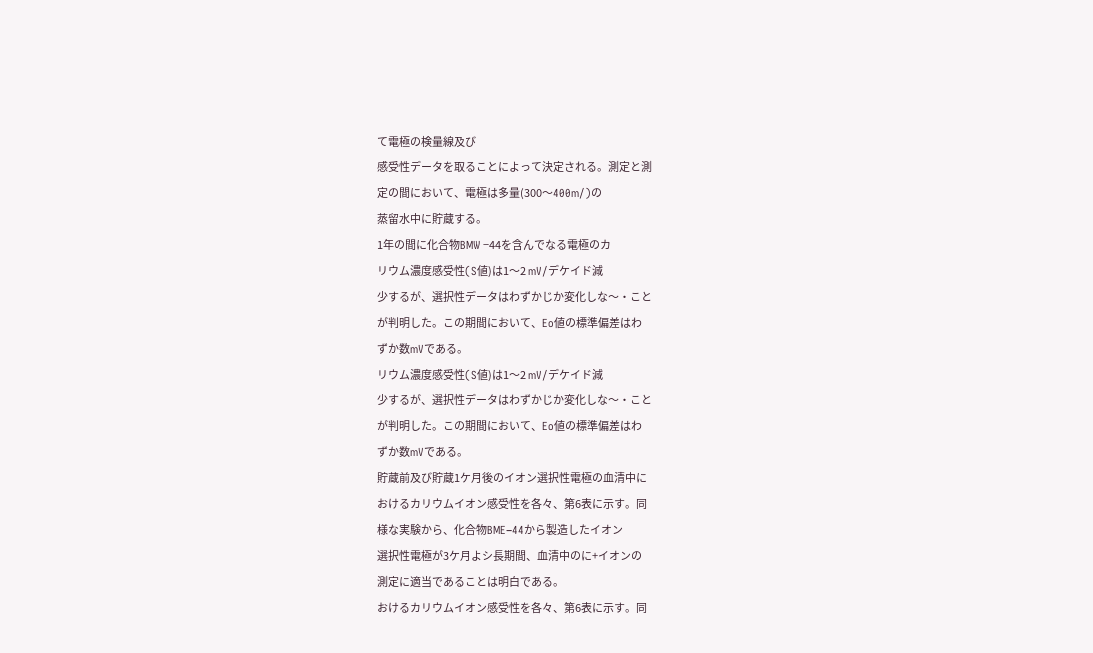て電極の検量線及び
感受性データを取ることによって決定される。測定と測
定の間において、電極は多量(300〜400m/)の
蒸留水中に貯蔵する。
1年の間に化合物BMW −44を含んでなる電極のカ
リウム濃度感受性(S値)は1〜2 mV/デケイド減
少するが、選択性データはわずかじか変化しな〜・こと
が判明した。この期間において、Eo値の標準偏差はわ
ずか数mVである。
リウム濃度感受性(S値)は1〜2 mV/デケイド減
少するが、選択性データはわずかじか変化しな〜・こと
が判明した。この期間において、Eo値の標準偏差はわ
ずか数mVである。
貯蔵前及び貯蔵1ケ月後のイオン選択性電極の血清中に
おけるカリウムイオン感受性を各々、第6表に示す。同
様な実験から、化合物BME−44から製造したイオン
選択性電極が3ケ月よシ長期間、血清中のに+イオンの
測定に適当であることは明白である。
おけるカリウムイオン感受性を各々、第6表に示す。同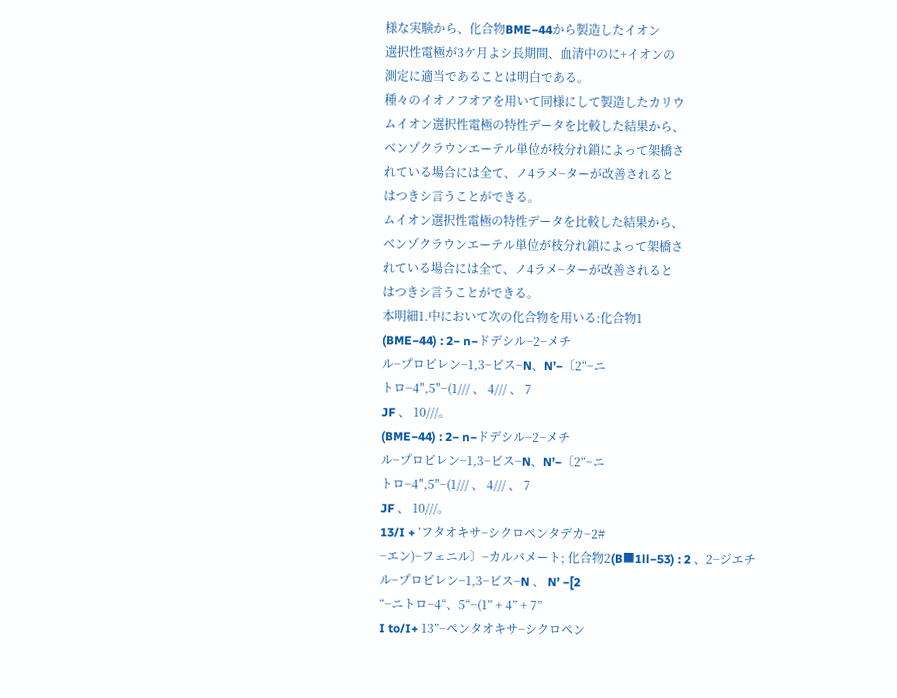様な実験から、化合物BME−44から製造したイオン
選択性電極が3ケ月よシ長期間、血清中のに+イオンの
測定に適当であることは明白である。
種々のイオノフオアを用いて同様にして製造したカリウ
ムイオン選択性電極の特性データを比較した結果から、
ベンゾクラウンエーテル単位が枝分れ鎖によって架橋さ
れている場合には全て、ノ4ラメ−ターが改善されると
はつきシ言うことができる。
ムイオン選択性電極の特性データを比較した結果から、
ベンゾクラウンエーテル単位が枝分れ鎖によって架橋さ
れている場合には全て、ノ4ラメ−ターが改善されると
はつきシ言うことができる。
本明細1.中において次の化合物を用いる:化合物1
(BME−44) : 2− n−ドデシル−2−メチ
ル−プロピレン−1,3−ビス−N、N’−〔2“−ニ
トロ−4″,5″−(1/// 、 4/// 、 7
JF 、 10///。
(BME−44) : 2− n−ドデシル−2−メチ
ル−プロピレン−1,3−ビス−N、N’−〔2“−ニ
トロ−4″,5″−(1/// 、 4/// 、 7
JF 、 10///。
13/I + ’フタオキサ−シクロペンタデカ−2#
−エン)−フェニル〕−カルバメート; 化合物2(B■1ll−53) : 2 、2−ジエチ
ル−プロピレン−1,3−ビス−N 、 N’ −[2
“−ニトロ−4“、5“−(1” + 4” + 7”
I to/I+ 13”−ペンタオキサ−シクロペン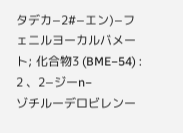タデカ−2#−エン)−フェニルヨーカルバメート; 化合物3 (BME−54) : 2 、2−ジーn−
ゾチルーデロビレンー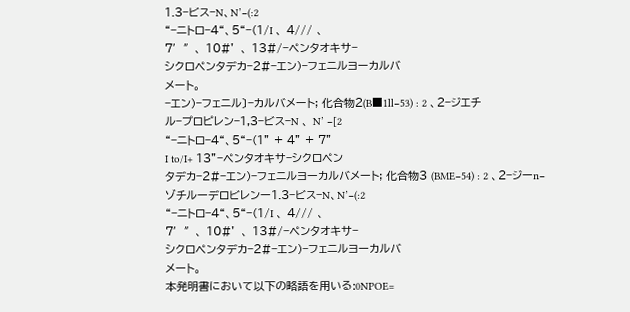1.3−ビス−N、N’−(:2
“−ニトロ−4“、5“−(1/I 、 4/// 、
7′″、 10#’ 、 13#/−ペンタオキサ−
シクロペンタデカ−2#−エン)−フェニルヨーカルバ
メート。
−エン)−フェニル〕−カルバメート; 化合物2(B■1ll−53) : 2 、2−ジエチ
ル−プロピレン−1,3−ビス−N 、 N’ −[2
“−ニトロ−4“、5“−(1” + 4” + 7”
I to/I+ 13”−ペンタオキサ−シクロペン
タデカ−2#−エン)−フェニルヨーカルバメート; 化合物3 (BME−54) : 2 、2−ジーn−
ゾチルーデロビレンー1.3−ビス−N、N’−(:2
“−ニトロ−4“、5“−(1/I 、 4/// 、
7′″、 10#’ 、 13#/−ペンタオキサ−
シクロペンタデカ−2#−エン)−フェニルヨーカルバ
メート。
本発明書において以下の略語を用いる:0NPOE=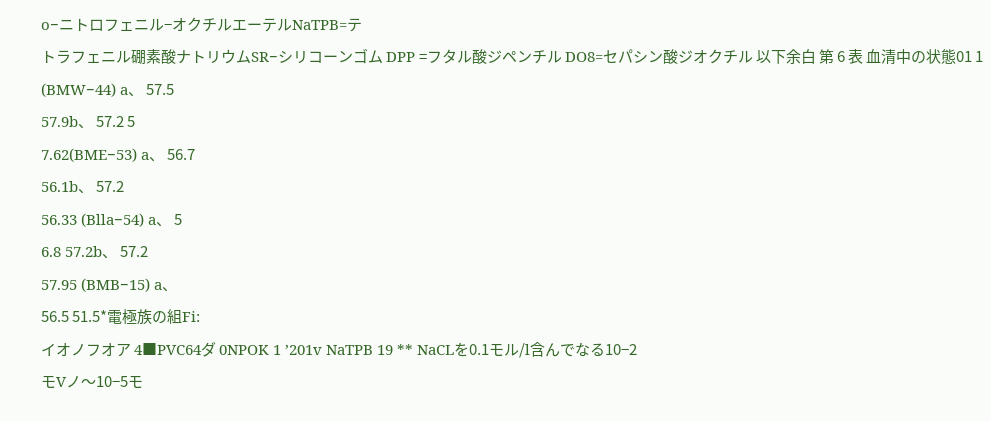o−ニトロフェニル−オクチルエーテルNaTPB=テ
トラフェニル硼素酸ナトリウムSR−シリコーンゴム DPP =フタル酸ジペンチル DO8=セパシン酸ジオクチル 以下余白 第 6 表 血清中の状態01 1 (BMW−44) a、 57.5
57.9b、 57.2 5
7.62(BME−53) a、 56.7
56.1b、 57.2
56.33 (Blla−54) a、 5
6.8 57.2b、 57.2
57.95 (BMB−15) a、
56.5 51.5*電極族の組Fi:
イオノフオア 4■PVC64ダ 0NPOK 1 ’201v NaTPB 19 ** NaCLを0.1モル/l含んでなる10−2
モVノ〜10−5モ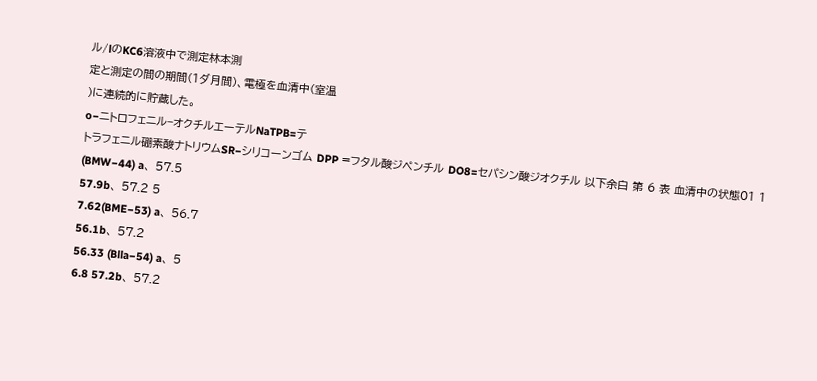ル/lのKC6溶液中で測定林本測
定と測定の間の期間(1ダ月間)、電極を血清中(室温
)に連続的に貯蔵した。
o−ニトロフェニル−オクチルエーテルNaTPB=テ
トラフェニル硼素酸ナトリウムSR−シリコーンゴム DPP =フタル酸ジペンチル DO8=セパシン酸ジオクチル 以下余白 第 6 表 血清中の状態01 1 (BMW−44) a、 57.5
57.9b、 57.2 5
7.62(BME−53) a、 56.7
56.1b、 57.2
56.33 (Blla−54) a、 5
6.8 57.2b、 57.2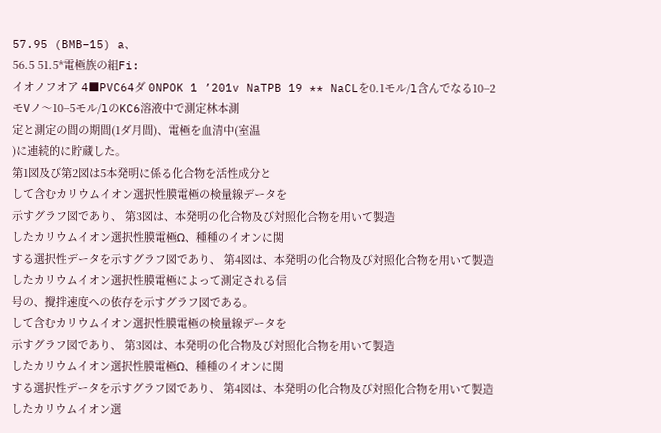57.95 (BMB−15) a、
56.5 51.5*電極族の組Fi:
イオノフオア 4■PVC64ダ 0NPOK 1 ’201v NaTPB 19 ** NaCLを0.1モル/l含んでなる10−2
モVノ〜10−5モル/lのKC6溶液中で測定林本測
定と測定の間の期間(1ダ月間)、電極を血清中(室温
)に連続的に貯蔵した。
第1図及び第2図は5本発明に係る化合物を活性成分と
して含むカリウムイオン選択性膜電極の検量線データを
示すグラフ図であり、 第3図は、本発明の化合物及び対照化合物を用いて製造
したカリウムイオン選択性膜電極Ω、種種のイオンに関
する選択性データを示すグラフ図であり、 第4図は、本発明の化合物及び対照化合物を用いて製造
したカリウムイオン選択性膜電極によって測定される信
号の、攪拌速度への依存を示すグラフ図である。
して含むカリウムイオン選択性膜電極の検量線データを
示すグラフ図であり、 第3図は、本発明の化合物及び対照化合物を用いて製造
したカリウムイオン選択性膜電極Ω、種種のイオンに関
する選択性データを示すグラフ図であり、 第4図は、本発明の化合物及び対照化合物を用いて製造
したカリウムイオン選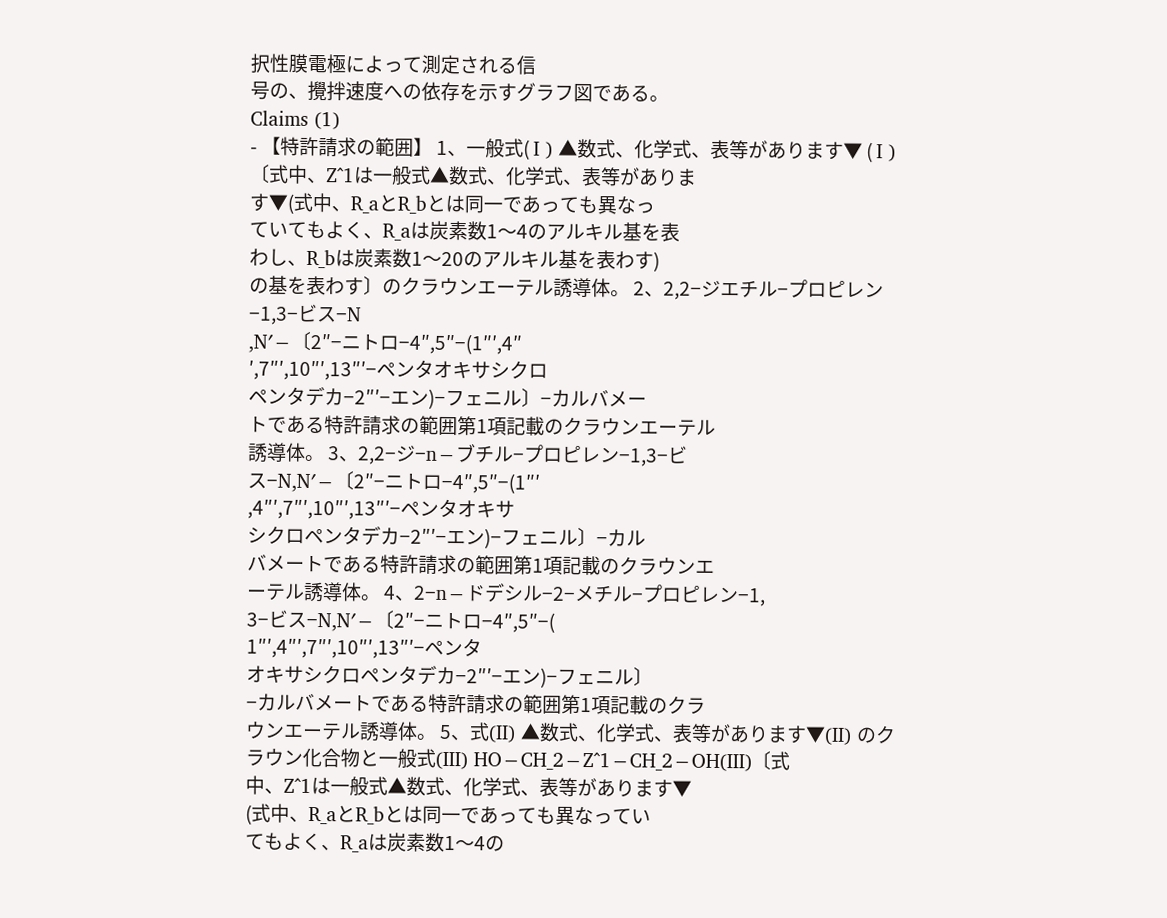択性膜電極によって測定される信
号の、攪拌速度への依存を示すグラフ図である。
Claims (1)
- 【特許請求の範囲】 1、一般式( I ) ▲数式、化学式、表等があります▼ ( I ) 〔式中、Z^1は一般式▲数式、化学式、表等がありま
す▼(式中、R_aとR_bとは同一であっても異なっ
ていてもよく、R_aは炭素数1〜4のアルキル基を表
わし、R_bは炭素数1〜20のアルキル基を表わす)
の基を表わす〕のクラウンエーテル誘導体。 2、2,2−ジエチル−プロピレン−1,3−ビス−N
,N′−〔2″−ニトロ−4″,5″−(1″′,4″
′,7″′,10″′,13″′−ペンタオキサシクロ
ペンタデカ−2″′−エン)−フェニル〕−カルバメー
トである特許請求の範囲第1項記載のクラウンエーテル
誘導体。 3、2,2−ジ−n−ブチル−プロピレン−1,3−ビ
ス−N,N′−〔2″−ニトロ−4″,5″−(1″′
,4″′,7″′,10″′,13″′−ペンタオキサ
シクロペンタデカ−2″′−エン)−フェニル〕−カル
バメートである特許請求の範囲第1項記載のクラウンエ
ーテル誘導体。 4、2−n−ドデシル−2−メチル−プロピレン−1,
3−ビス−N,N′−〔2″−ニトロ−4″,5″−(
1″′,4″′,7″′,10″′,13″′−ペンタ
オキサシクロペンタデカ−2″′−エン)−フェニル〕
−カルバメートである特許請求の範囲第1項記載のクラ
ウンエーテル誘導体。 5、式(II) ▲数式、化学式、表等があります▼(II) のクラウン化合物と一般式(III) HO−CH_2−Z^1−CH_2−OH(III)〔式
中、Z^1は一般式▲数式、化学式、表等があります▼
(式中、R_aとR_bとは同一であっても異なってい
てもよく、R_aは炭素数1〜4の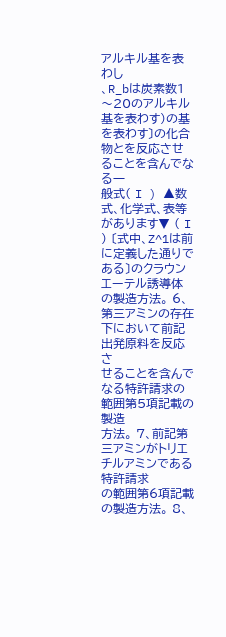アルキル基を表わし
、R_bは炭素数1〜20のアルキル基を表わす)の基
を表わす〕の化合物とを反応させることを含んでなる一
般式( I ) ▲数式、化学式、表等があります▼ ( I ) 〔式中、Z^1は前に定義した通りである〕のクラウン
エーテル誘導体の製造方法。 6、第三アミンの存在下において前記出発原料を反応さ
せることを含んでなる特許請求の範囲第5項記載の製造
方法。 7、前記第三アミンがトリエチルアミンである特許請求
の範囲第6項記載の製造方法。 8、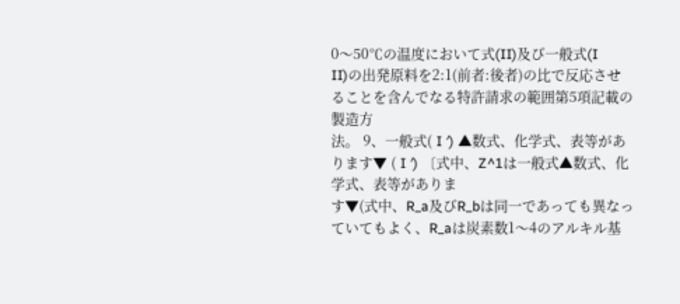0〜50℃の温度において式(II)及び一般式(I
II)の出発原料を2:1(前者:後者)の比で反応させ
ることを含んでなる特許請求の範囲第5項記載の製造方
法。 9、一般式( I ′) ▲数式、化学式、表等があります▼ ( I ′) 〔式中、Z^1は一般式▲数式、化学式、表等がありま
す▼(式中、R_a及びR_bは同一であっても異なっ
ていてもよく、R_aは炭素数1〜4のアルキル基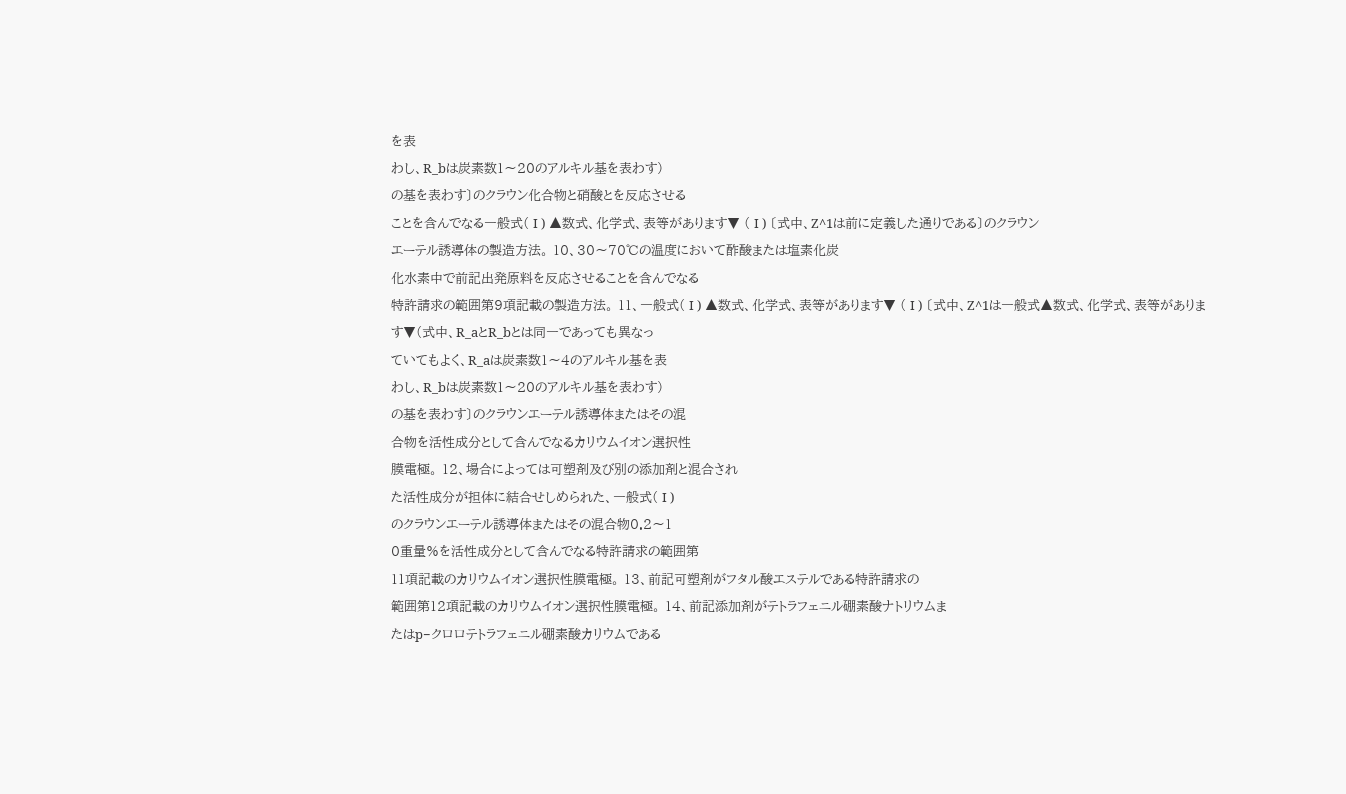を表
わし、R_bは炭素数1〜20のアルキル基を表わす)
の基を表わす〕のクラウン化合物と硝酸とを反応させる
ことを含んでなる一般式( I ) ▲数式、化学式、表等があります▼ ( I ) 〔式中、Z^1は前に定義した通りである〕のクラウン
エーテル誘導体の製造方法。 10、30〜70℃の温度において酢酸または塩素化炭
化水素中で前記出発原料を反応させることを含んでなる
特許請求の範囲第9項記載の製造方法。 11、一般式( I ) ▲数式、化学式、表等があります▼ ( I ) 〔式中、Z^1は一般式▲数式、化学式、表等がありま
す▼(式中、R_aとR_bとは同一であっても異なっ
ていてもよく、R_aは炭素数1〜4のアルキル基を表
わし、R_bは炭素数1〜20のアルキル基を表わす)
の基を表わす〕のクラウンエーテル誘導体またはその混
合物を活性成分として含んでなるカリウムイオン選択性
膜電極。 12、場合によっては可塑剤及び別の添加剤と混合され
た活性成分が担体に結合せしめられた、一般式( I )
のクラウンエーテル誘導体またはその混合物0.2〜1
0重量%を活性成分として含んでなる特許請求の範囲第
11項記載のカリウムイオン選択性膜電極。 13、前記可塑剤がフタル酸エステルである特許請求の
範囲第12項記載のカリウムイオン選択性膜電極。 14、前記添加剤がテトラフェニル硼素酸ナトリウムま
たはp−クロロテトラフェニル硼素酸カリウムである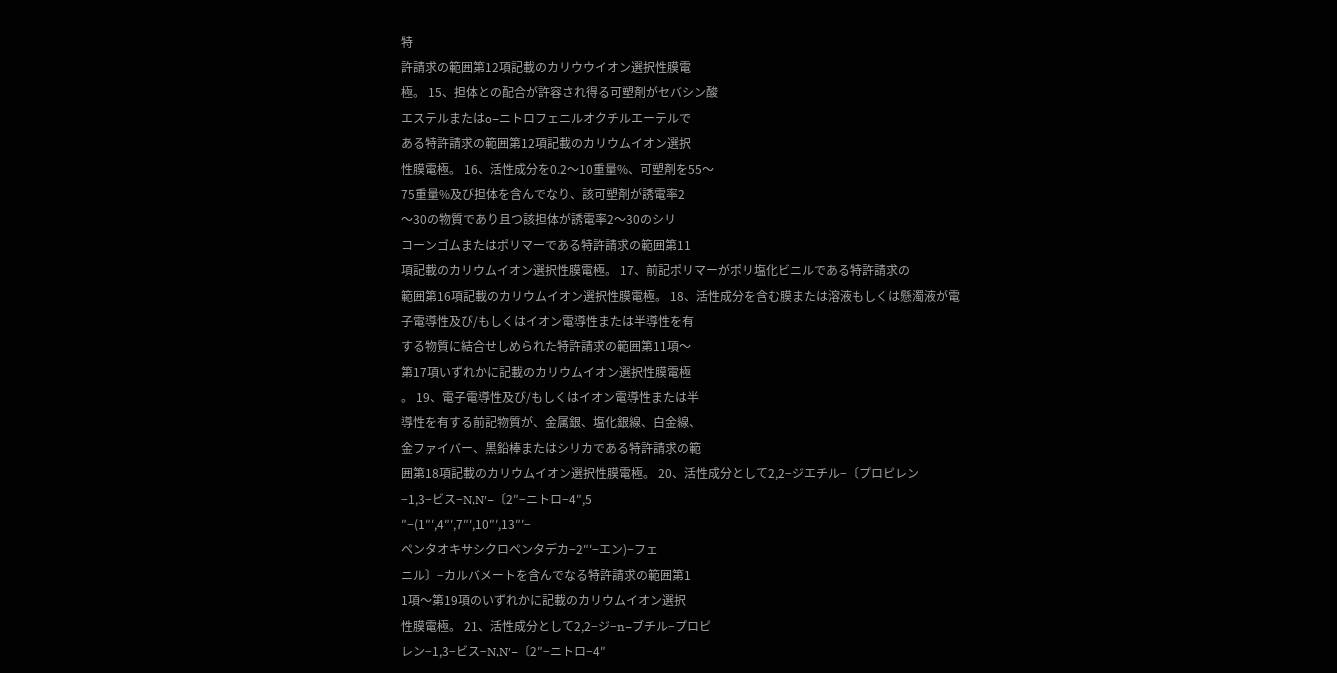特
許請求の範囲第12項記載のカリウウイオン選択性膜電
極。 15、担体との配合が許容され得る可塑剤がセバシン酸
エステルまたはo−ニトロフェニルオクチルエーテルで
ある特許請求の範囲第12項記載のカリウムイオン選択
性膜電極。 16、活性成分を0.2〜10重量%、可塑剤を55〜
75重量%及び担体を含んでなり、該可塑剤が誘電率2
〜30の物質であり且つ該担体が誘電率2〜30のシリ
コーンゴムまたはポリマーである特許請求の範囲第11
項記載のカリウムイオン選択性膜電極。 17、前記ポリマーがポリ塩化ビニルである特許請求の
範囲第16項記載のカリウムイオン選択性膜電極。 18、活性成分を含む膜または溶液もしくは懸濁液が電
子電導性及び/もしくはイオン電導性または半導性を有
する物質に結合せしめられた特許請求の範囲第11項〜
第17項いずれかに記載のカリウムイオン選択性膜電極
。 19、電子電導性及び/もしくはイオン電導性または半
導性を有する前記物質が、金属銀、塩化銀線、白金線、
金ファイバー、黒鉛棒またはシリカである特許請求の範
囲第18項記載のカリウムイオン選択性膜電極。 20、活性成分として2,2−ジエチル−〔プロピレン
−1,3−ビス−N,N′−〔2″−ニトロ−4″,5
″−(1″′,4″′,7″′,10″′,13″′−
ペンタオキサシクロペンタデカ−2″′−エン)−フェ
ニル〕−カルバメートを含んでなる特許請求の範囲第1
1項〜第19項のいずれかに記載のカリウムイオン選択
性膜電極。 21、活性成分として2,2−ジ−n−ブチル−プロピ
レン−1,3−ビス−N,N′−〔2″−ニトロ−4″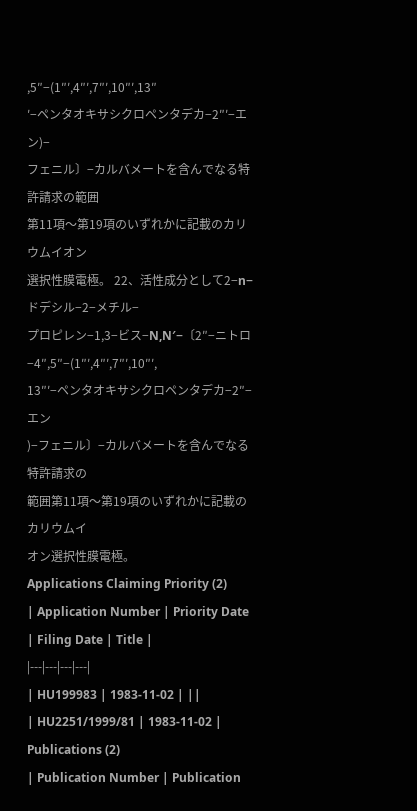,5″−(1″′,4″′,7″′,10″′,13″
′−ペンタオキサシクロペンタデカ−2″′−エン)−
フェニル〕−カルバメートを含んでなる特許請求の範囲
第11項〜第19項のいずれかに記載のカリウムイオン
選択性膜電極。 22、活性成分として2−n−ドデシル−2−メチル−
プロピレン−1,3−ビス−N,N′−〔2″−ニトロ
−4″,5″−(1″′,4″′,7″′,10″′,
13″′−ペンタオキサシクロペンタデカ−2″−エン
)−フェニル〕−カルバメートを含んでなる特許請求の
範囲第11項〜第19項のいずれかに記載のカリウムイ
オン選択性膜電極。
Applications Claiming Priority (2)
| Application Number | Priority Date | Filing Date | Title |
|---|---|---|---|
| HU199983 | 1983-11-02 | ||
| HU2251/1999/81 | 1983-11-02 |
Publications (2)
| Publication Number | Publication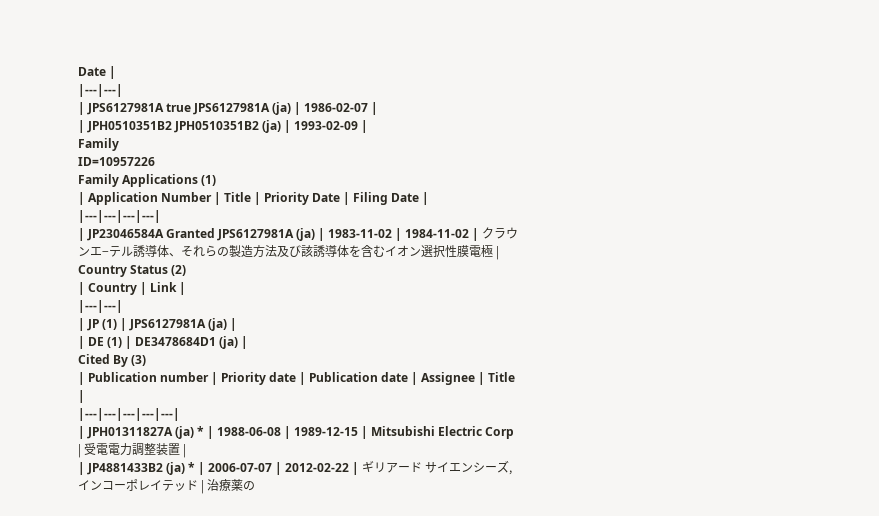Date |
|---|---|
| JPS6127981A true JPS6127981A (ja) | 1986-02-07 |
| JPH0510351B2 JPH0510351B2 (ja) | 1993-02-09 |
Family
ID=10957226
Family Applications (1)
| Application Number | Title | Priority Date | Filing Date |
|---|---|---|---|
| JP23046584A Granted JPS6127981A (ja) | 1983-11-02 | 1984-11-02 | クラウンエ−テル誘導体、それらの製造方法及び該誘導体を含むイオン選択性膜電極 |
Country Status (2)
| Country | Link |
|---|---|
| JP (1) | JPS6127981A (ja) |
| DE (1) | DE3478684D1 (ja) |
Cited By (3)
| Publication number | Priority date | Publication date | Assignee | Title |
|---|---|---|---|---|
| JPH01311827A (ja) * | 1988-06-08 | 1989-12-15 | Mitsubishi Electric Corp | 受電電力調整装置 |
| JP4881433B2 (ja) * | 2006-07-07 | 2012-02-22 | ギリアード サイエンシーズ, インコーポレイテッド | 治療薬の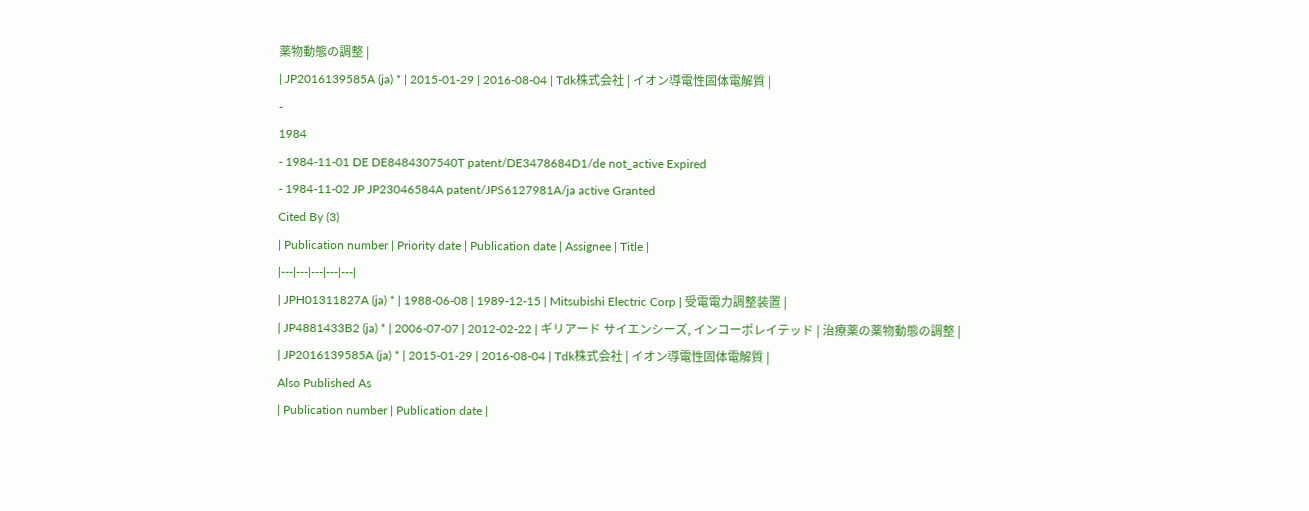薬物動態の調整 |
| JP2016139585A (ja) * | 2015-01-29 | 2016-08-04 | Tdk株式会社 | イオン導電性固体電解質 |
-
1984
- 1984-11-01 DE DE8484307540T patent/DE3478684D1/de not_active Expired
- 1984-11-02 JP JP23046584A patent/JPS6127981A/ja active Granted
Cited By (3)
| Publication number | Priority date | Publication date | Assignee | Title |
|---|---|---|---|---|
| JPH01311827A (ja) * | 1988-06-08 | 1989-12-15 | Mitsubishi Electric Corp | 受電電力調整装置 |
| JP4881433B2 (ja) * | 2006-07-07 | 2012-02-22 | ギリアード サイエンシーズ, インコーポレイテッド | 治療薬の薬物動態の調整 |
| JP2016139585A (ja) * | 2015-01-29 | 2016-08-04 | Tdk株式会社 | イオン導電性固体電解質 |
Also Published As
| Publication number | Publication date |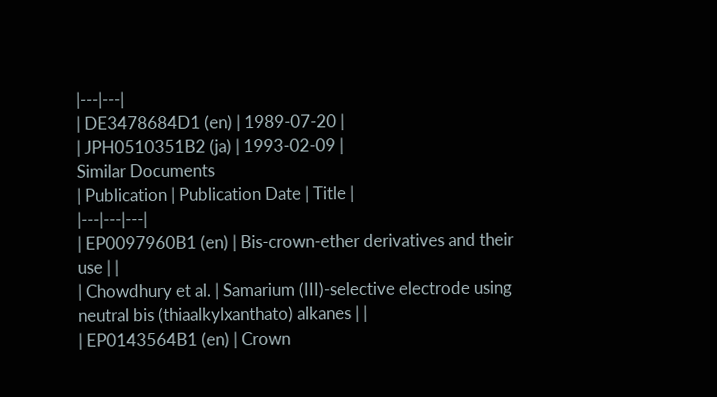|---|---|
| DE3478684D1 (en) | 1989-07-20 |
| JPH0510351B2 (ja) | 1993-02-09 |
Similar Documents
| Publication | Publication Date | Title |
|---|---|---|
| EP0097960B1 (en) | Bis-crown-ether derivatives and their use | |
| Chowdhury et al. | Samarium (III)-selective electrode using neutral bis (thiaalkylxanthato) alkanes | |
| EP0143564B1 (en) | Crown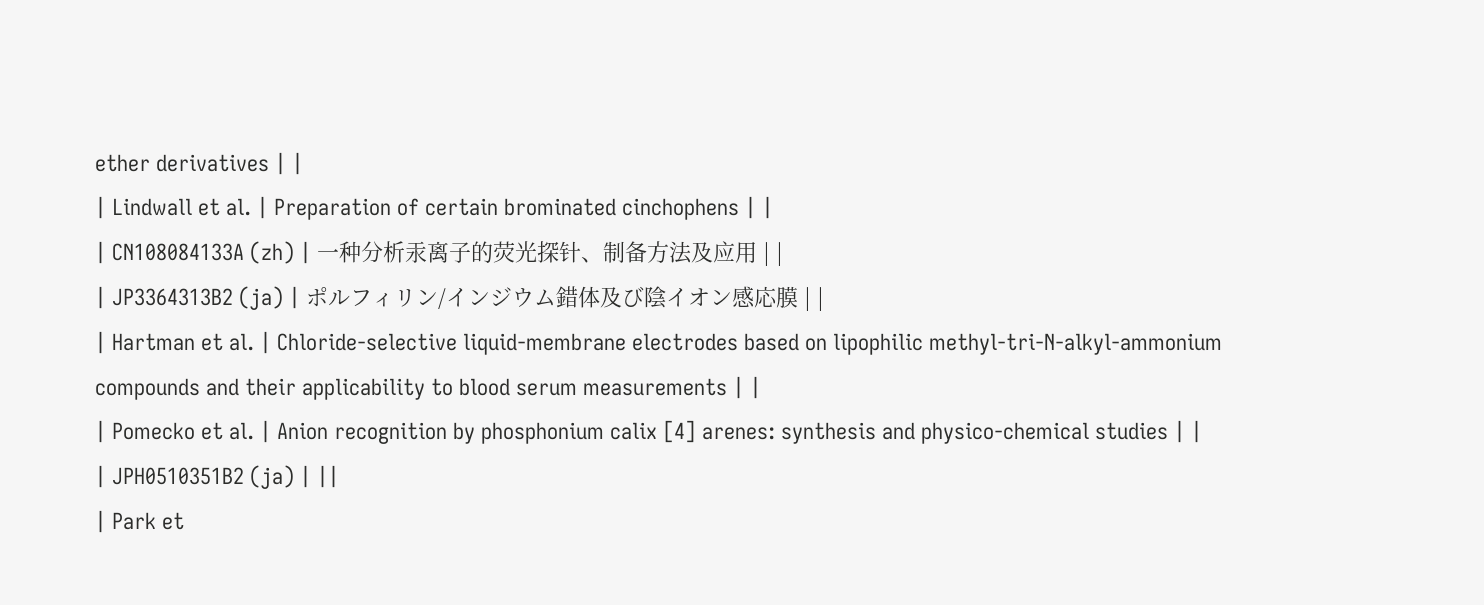ether derivatives | |
| Lindwall et al. | Preparation of certain brominated cinchophens | |
| CN108084133A (zh) | 一种分析汞离子的荧光探针、制备方法及应用 | |
| JP3364313B2 (ja) | ポルフィリン/インジウム錯体及び陰イオン感応膜 | |
| Hartman et al. | Chloride-selective liquid-membrane electrodes based on lipophilic methyl-tri-N-alkyl-ammonium compounds and their applicability to blood serum measurements | |
| Pomecko et al. | Anion recognition by phosphonium calix [4] arenes: synthesis and physico-chemical studies | |
| JPH0510351B2 (ja) | ||
| Park et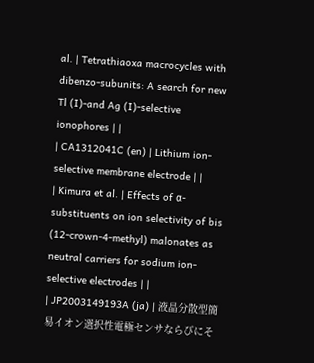al. | Tetrathiaoxa macrocycles with dibenzo-subunits: A search for new Tl (I)-and Ag (I)-selective ionophores | |
| CA1312041C (en) | Lithium ion-selective membrane electrode | |
| Kimura et al. | Effects of α-substituents on ion selectivity of bis (12-crown-4-methyl) malonates as neutral carriers for sodium ion-selective electrodes | |
| JP2003149193A (ja) | 液晶分散型簡易イオン選択性電極センサならびにそ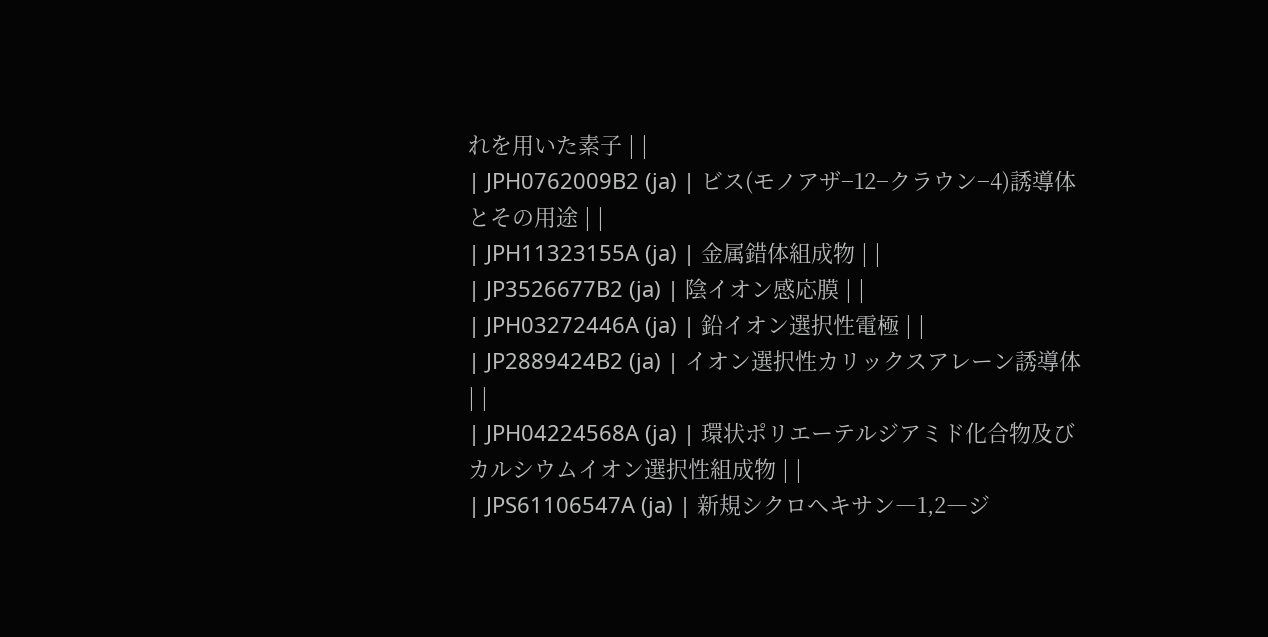れを用いた素子 | |
| JPH0762009B2 (ja) | ビス(モノアザ−12−クラウン−4)誘導体とその用途 | |
| JPH11323155A (ja) | 金属錯体組成物 | |
| JP3526677B2 (ja) | 陰イオン感応膜 | |
| JPH03272446A (ja) | 鉛イオン選択性電極 | |
| JP2889424B2 (ja) | イオン選択性カリックスアレーン誘導体 | |
| JPH04224568A (ja) | 環状ポリエーテルジアミド化合物及びカルシウムイオン選択性組成物 | |
| JPS61106547A (ja) | 新規シクロヘキサン―1,2―ジ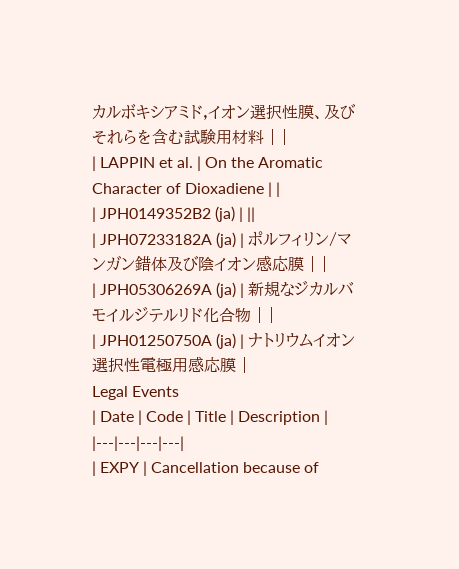カルボキシアミド,イオン選択性膜、及びそれらを含む試験用材料 | |
| LAPPIN et al. | On the Aromatic Character of Dioxadiene | |
| JPH0149352B2 (ja) | ||
| JPH07233182A (ja) | ポルフィリン/マンガン錯体及び陰イオン感応膜 | |
| JPH05306269A (ja) | 新規なジカルバモイルジテルリド化合物 | |
| JPH01250750A (ja) | ナトリウムイオン選択性電極用感応膜 |
Legal Events
| Date | Code | Title | Description |
|---|---|---|---|
| EXPY | Cancellation because of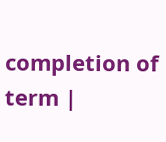completion of term |